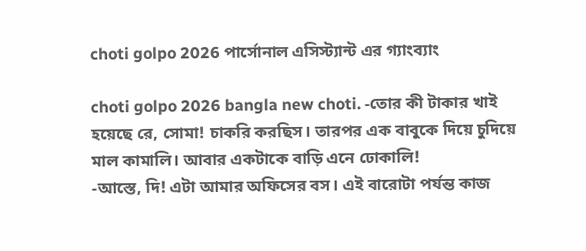choti golpo 2026 পার্সোনাল এসিস্ট্যান্ট এর গ্যাংব্যাং

choti golpo 2026 bangla new choti. -তোর কী টাকার খাই হয়েছে রে, সোমা! চাকরি করছিস। তারপর এক বাবুকে দিয়ে চুদিয়ে মাল কামালি। আবার একটাকে বাড়ি এনে ঢোকালি!
-আস্তে, দি! এটা আমার অফিসের বস। এই বারোটা পর্যন্ত কাজ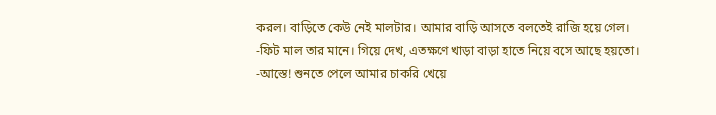করল। বাড়িতে কেউ নেই মালটার। আমার বাড়ি আসতে বলতেই রাজি হয়ে গেল।
-ফিট মাল তার মানে। গিয়ে দেখ, এতক্ষণে খাড়া বাড়া হাতে নিয়ে বসে আছে হয়তো।
-আস্তে! শুনতে পেলে আমার চাকরি খেয়ে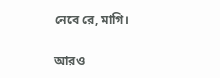নেবে রে, মাগি।

আরও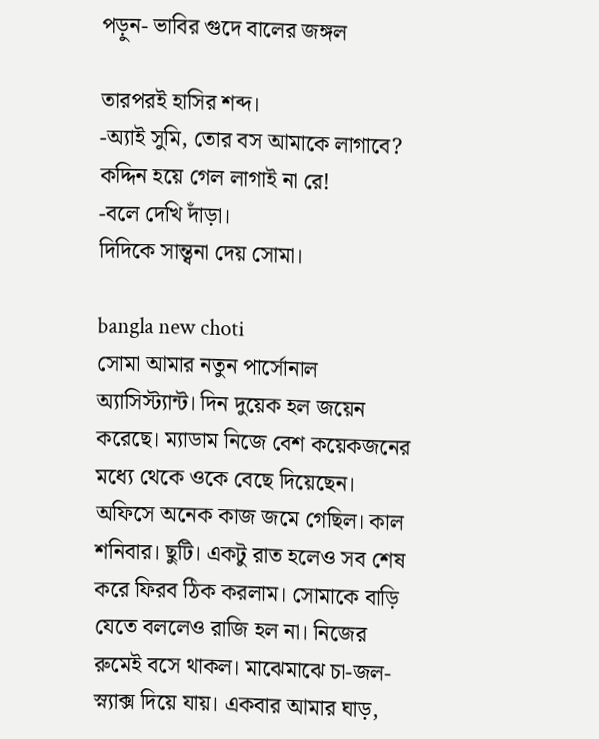পড়ুন- ভাবির গুদে বালের জঙ্গল

তারপরই হাসির শব্দ।
-অ্যাই সুমি, তোর বস আমাকে লাগাবে? কদ্দিন হয়ে গেল লাগাই না রে!
-বলে দেখি দাঁড়া।
দিদিকে সান্ত্বনা দেয় সোমা।

bangla new choti
সোমা আমার নতুন পার্সোনাল অ্যাসিস্ট্যান্ট। দিন দুয়েক হল জয়েন করেছে। ম্যাডাম নিজে বেশ কয়েকজনের মধ্যে থেকে ওকে বেছে দিয়েছেন। অফিসে অনেক কাজ জমে গেছিল। কাল শনিবার। ছুটি। একটু রাত হলেও সব শেষ করে ফিরব ঠিক করলাম। সোমাকে বাড়ি যেতে বললেও রাজি হল না। নিজের রুমেই বসে থাকল। মাঝেমাঝে চা-জল-স্ন্যাক্স দিয়ে যায়। একবার আমার ঘাড়,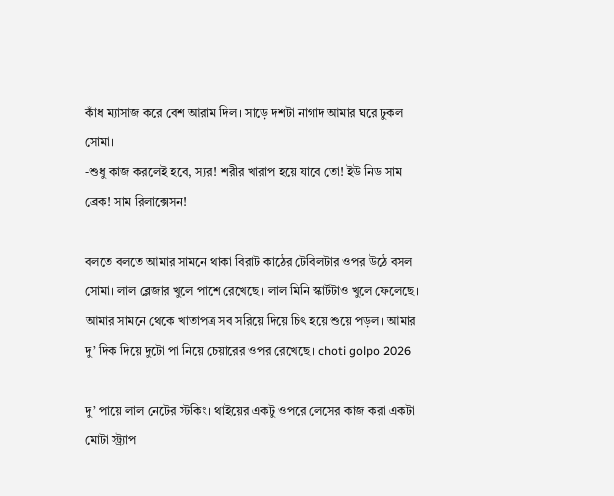কাঁধ ম্যাসাজ করে বেশ আরাম দিল। সাড়ে দশটা নাগাদ আমার ঘরে ঢুকল সোমা।
-শুধু কাজ করলেই হবে, স্যর! শরীর খারাপ হয়ে যাবে তো! ইউ নিড সাম ব্রেক! সাম রিলাক্সেসন!

বলতে বলতে আমার সামনে থাকা বিরাট কাঠের টেবিলটার ওপর উঠে বসল সোমা। লাল ব্লেজার খুলে পাশে রেখেছে। লাল মিনি স্কার্টটাও খুলে ফেলেছে। আমার সামনে থেকে খাতাপত্র সব সরিয়ে দিয়ে চিৎ হয়ে শুয়ে পড়ল। আমার দু’ দিক দিয়ে দুটো পা নিয়ে চেয়ারের ওপর রেখেছে। choti golpo 2026

দু’ পায়ে লাল নেটের স্টকিং। থাইয়ের একটু ওপরে লেসের কাজ করা একটা মোটা স্ট্র্যাপ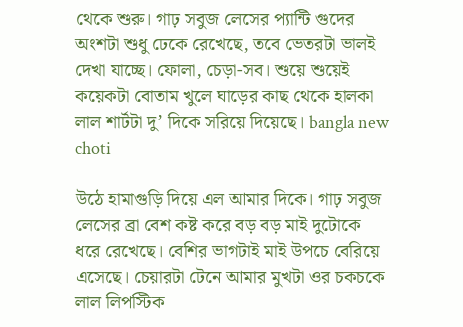থেকে শুরু। গাঢ় সবুজ লেসের প্যান্টি গুদের অংশটা শুধু ঢেকে রেখেছে, তবে ভেতরটা ভালই দেখা যাচ্ছে। ফোলা, চেড়া-সব। শুয়ে শুয়েই কয়েকটা বোতাম খুলে ঘাড়ের কাছ থেকে হালকা লাল শার্টটা দু’ দিকে সরিয়ে দিয়েছে। bangla new choti

উঠে হামাগুড়ি দিয়ে এল আমার দিকে। গাঢ় সবুজ লেসের ব্রা বেশ কষ্ট করে বড় বড় মাই দুটোকে ধরে রেখেছে। বেশির ভাগটাই মাই উপচে বেরিয়ে এসেছে। চেয়ারটা টেনে আমার মুখটা ওর চকচকে লাল লিপস্টিক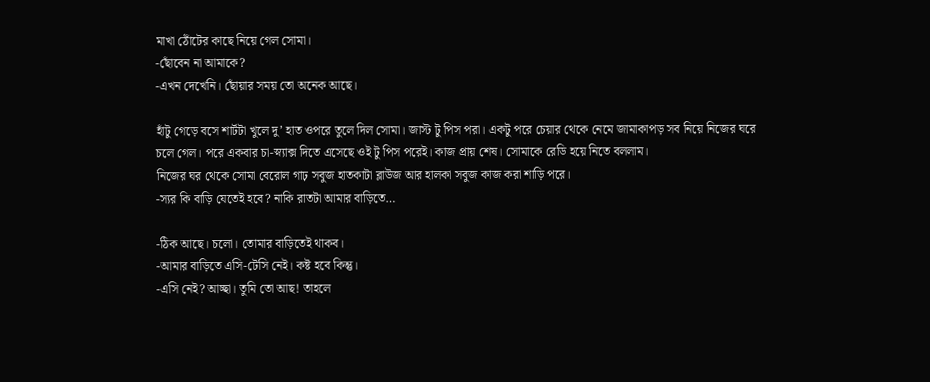মাখা ঠোঁটের কাছে নিয়ে গেল সোমা।
-ছোঁবেন না আমাকে?
-এখন দেখেনি। ছোঁয়ার সময় তো অনেক আছে।

হাঁটু গেড়ে বসে শার্টটা খুলে দু’ হাত ওপরে তুলে দিল সোমা। জাস্ট টু পিস পরা। একটু পরে চেয়ার থেকে নেমে জামাকাপড় সব নিয়ে নিজের ঘরে চলে গেল। পরে একবার চা-স্ন্যাক্স দিতে এসেছে ওই টু পিস পরেই। কাজ প্রায় শেষ। সোমাকে রেডি হয়ে নিতে বললাম।
নিজের ঘর থেকে সোমা বেরোল গাঢ় সবুজ হাতকাটা ব্লাউজ আর হালকা সবুজ কাজ করা শাড়ি পরে।
-স্যর কি বাড়ি যেতেই হবে? নাকি রাতটা আমার বাড়িতে…

-ঠিক আছে। চলো। তোমার বাড়িতেই থাকব।
-আমার বাড়িতে এসি-টেসি নেই। কষ্ট হবে কিন্তু।
-এসি নেই? আচ্ছা। তুমি তো আছ! তাহলে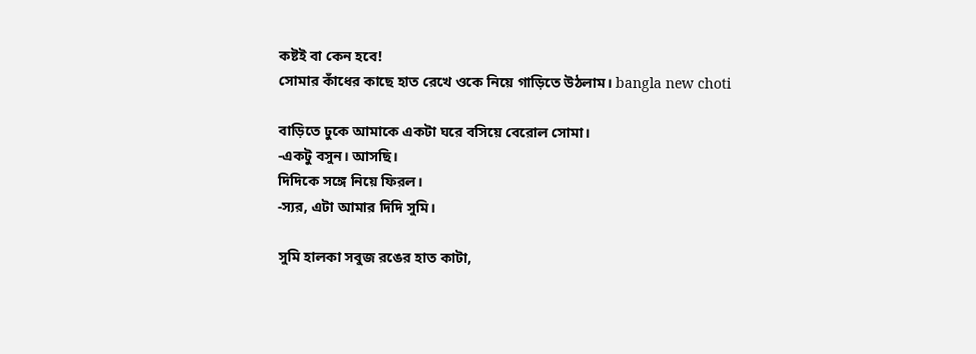কষ্টই বা কেন হবে!
সোমার কাঁধের কাছে হাত রেখে ওকে নিয়ে গাড়িতে উঠলাম। bangla new choti

বাড়িতে ঢুকে আমাকে একটা ঘরে বসিয়ে বেরোল সোমা।
-একটু বসুন। আসছি।
দিদিকে সঙ্গে নিয়ে ফিরল।
-স্যর, এটা আমার দিদি সুমি।

সুমি হালকা সবুজ রঙের হাত কাটা,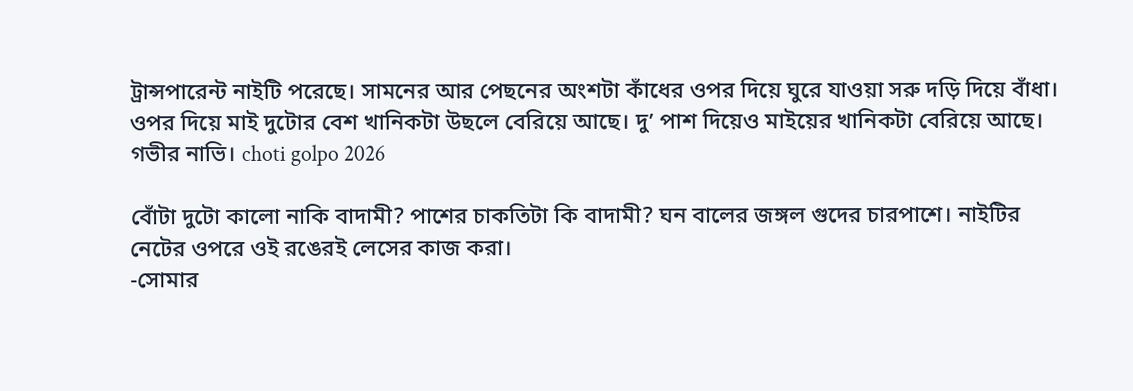ট্রান্সপারেন্ট নাইটি পরেছে। সামনের আর পেছনের অংশটা কাঁধের ওপর দিয়ে ঘুরে যাওয়া সরু দড়ি দিয়ে বাঁধা। ওপর দিয়ে মাই দুটোর বেশ খানিকটা উছলে বেরিয়ে আছে। দু’ পাশ দিয়েও মাইয়ের খানিকটা বেরিয়ে আছে। গভীর নাভি। choti golpo 2026

বোঁটা দুটো কালো নাকি বাদামী? পাশের চাকতিটা কি বাদামী? ঘন বালের জঙ্গল গুদের চারপাশে। নাইটির নেটের ওপরে ওই রঙেরই লেসের কাজ করা।
-সোমার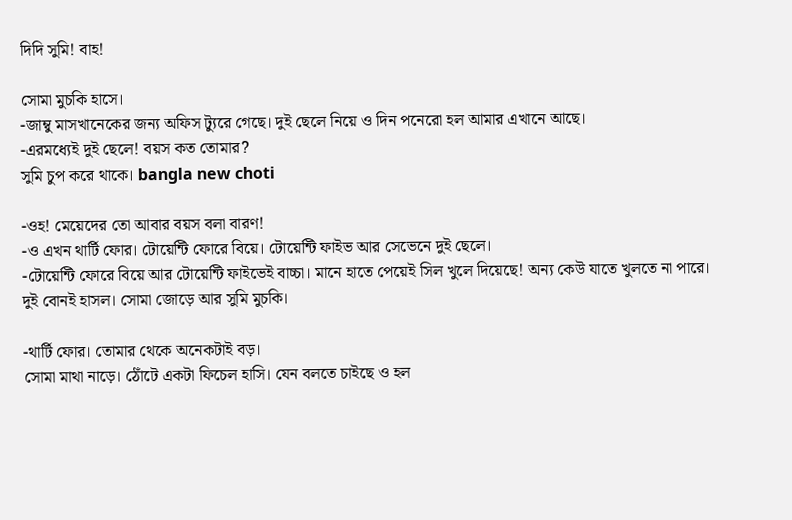দিদি সুমি! বাহ!

সোমা মুচকি হাসে।
-জাম্বু মাসখানেকের জন্য অফিস ট্যুরে গেছে। দুই ছেলে নিয়ে ও দিন পনেরো হল আমার এখানে আছে।
-এরমধ্যেই দুই ছেলে! বয়স কত তোমার?
সুমি চুপ করে থাকে। bangla new choti

-ওহ! মেয়েদের তো আবার বয়স বলা বারণ!
-ও এখন থার্টি ফোর। টোয়েন্টি ফোরে বিয়ে। টোয়েন্টি ফাইভ আর সেভেনে দুই ছেলে।
-টোয়েন্টি ফোরে বিয়ে আর টোয়েন্টি ফাইভেই বাচ্চা। মানে হাতে পেয়েই সিল খুলে দিয়েছে! অন্য কেউ যাতে খুলতে না পারে।
দুই বোনই হাসল। সোমা জোড়ে আর সুমি মুচকি।

-থার্টি ফোর। তোমার থেকে অনেকটাই বড়।
সোমা মাথা নাড়ে। ঠোঁটে একটা ফিচেল হাসি। যেন বলতে চাইছে ও হল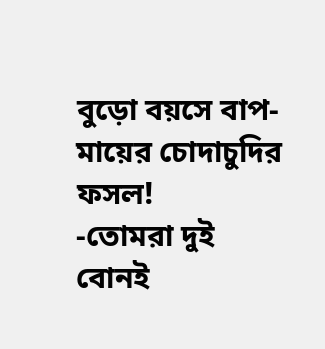বুড়ো বয়সে বাপ-মায়ের চোদাচুদির ফসল!
-তোমরা দুই বোনই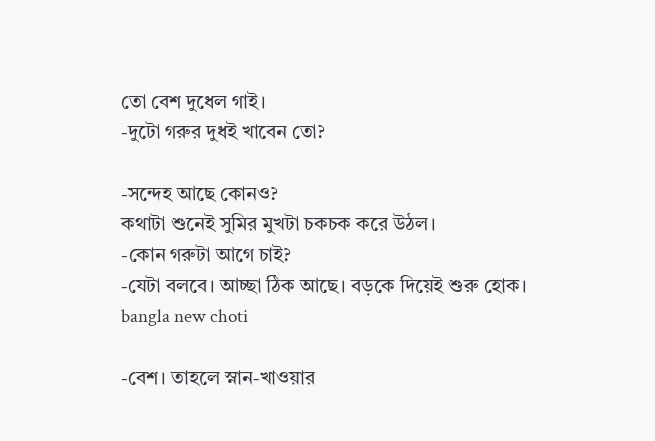তো বেশ দুধেল গাই।
-দুটো গরুর দুধই খাবেন তো?

-সন্দেহ আছে কোনও?
কথাটা শুনেই সুমির মুখটা চকচক করে উঠল।
-কোন গরুটা আগে চাই?
-যেটা বলবে। আচ্ছা ঠিক আছে। বড়কে দিয়েই শুরু হোক। bangla new choti

-বেশ। তাহলে স্নান-খাওয়ার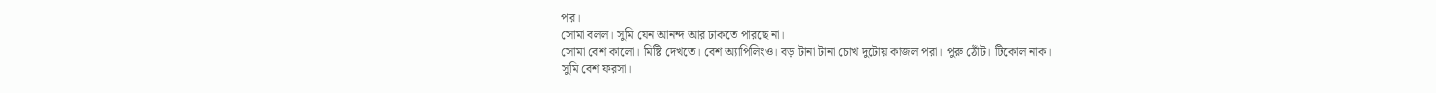পর।
সোমা বলল। সুমি যেন আনন্দ আর ঢাকতে পারছে না।
সোমা বেশ কালো। মিষ্টি দেখতে। বেশ অ্যাপিলিংও। বড় টানা টানা চোখ দুটোয় কাজল পরা। পুরু ঠোঁট। টিকোল নাক।
সুমি বেশ ফরসা।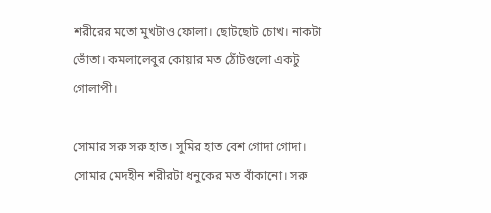শরীরের মতো মুখটাও ফোলা। ছোটছোট চোখ। নাকটা ভোঁতা। কমলালেবুর কোয়ার মত ঠোঁটগুলো একটু গোলাপী।

সোমার সরু সরু হাত। সুমির হাত বেশ গোদা গোদা। সোমার মেদহীন শরীরটা ধনুকের মত বাঁকানো। সরু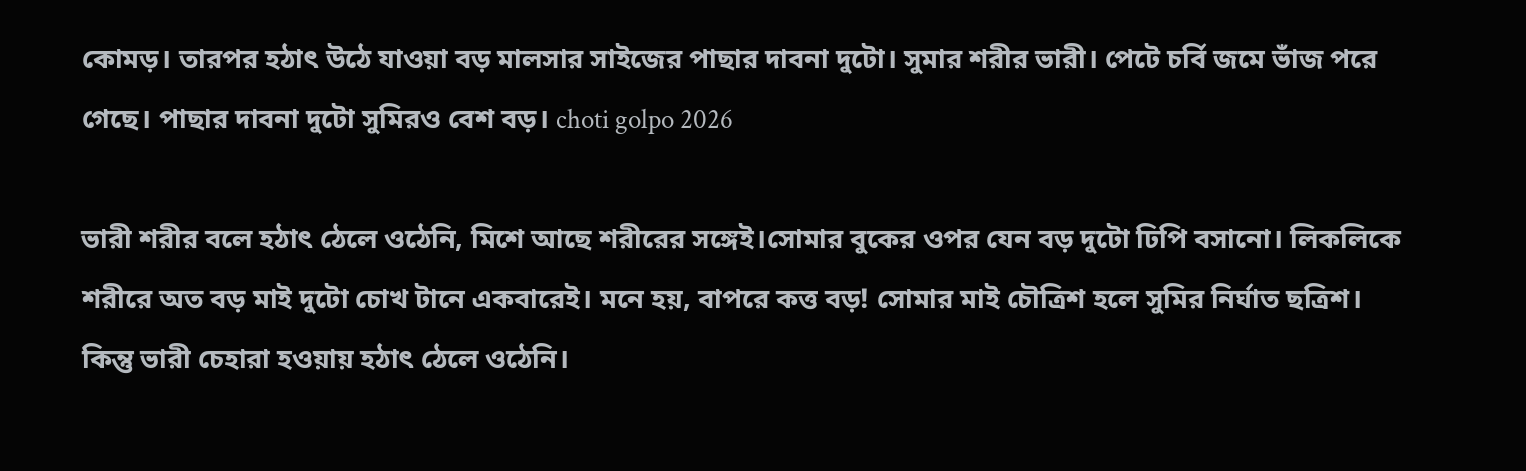কোমড়। তারপর হঠাৎ উঠে যাওয়া বড় মালসার সাইজের পাছার দাবনা দুটো। সুমার শরীর ভারী। পেটে চর্বি জমে ভাঁজ পরে গেছে। পাছার দাবনা দুটো সুমিরও বেশ বড়। choti golpo 2026

ভারী শরীর বলে হঠাৎ ঠেলে ওঠেনি, মিশে আছে শরীরের সঙ্গেই।সোমার বুকের ওপর যেন বড় দুটো ঢিপি বসানো। লিকলিকে শরীরে অত বড় মাই দুটো চোখ টানে একবারেই। মনে হয়, বাপরে কত্ত বড়! সোমার মাই চৌত্রিশ হলে সুমির নির্ঘাত ছত্রিশ। কিন্তু ভারী চেহারা হওয়ায় হঠাৎ ঠেলে ওঠেনি।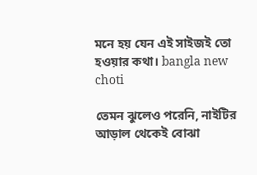মনে হয় যেন এই সাইজই তো হওয়ার কথা। bangla new choti

তেমন ঝুলেও পরেনি, নাইটির আড়াল থেকেই বোঝা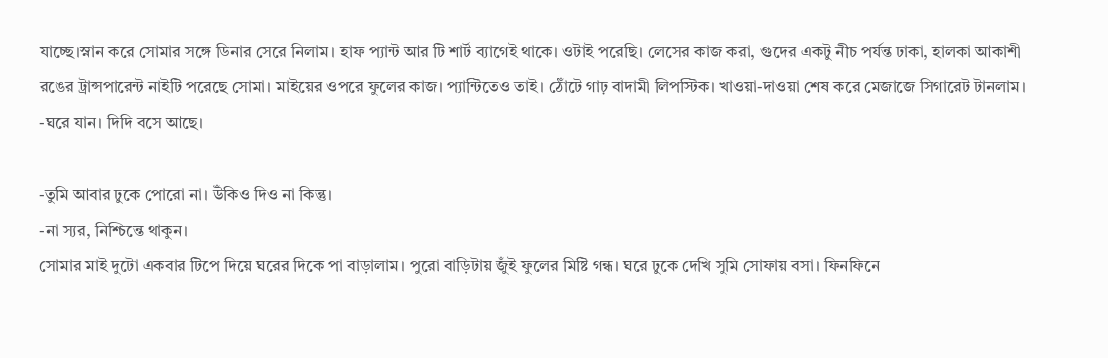যাচ্ছে।স্নান করে সোমার সঙ্গে ডিনার সেরে নিলাম। হাফ প্যান্ট আর টি শার্ট ব্যাগেই থাকে। ওটাই পরেছি। লেসের কাজ করা, গুদের একটু নীচ পর্যন্ত ঢাকা, হালকা আকাশী রঙের ট্রান্সপারেন্ট নাইটি পরেছে সোমা। মাইয়ের ওপরে ফুলের কাজ। প্যান্টিতেও তাই। ঠোঁটে গাঢ় বাদামী লিপস্টিক। খাওয়া-দাওয়া শেষ করে মেজাজে সিগারেট টানলাম।
-ঘরে যান। দিদি বসে আছে।

-তুমি আবার ঢুকে পোরো না। উঁকিও দিও না কিন্তু।
-না স্যর, নিশ্চিন্তে থাকুন।
সোমার মাই দুটো একবার টিপে দিয়ে ঘরের দিকে পা বাড়ালাম। পুরো বাড়িটায় জুঁই ফুলের মিষ্টি গন্ধ। ঘরে ঢুকে দেখি সুমি সোফায় বসা। ফিনফিনে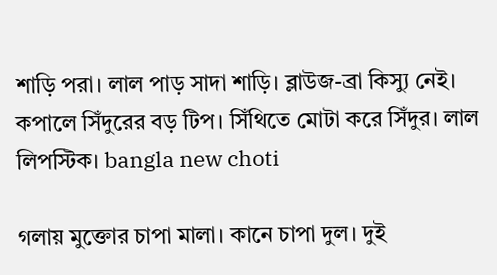শাড়ি পরা। লাল পাড় সাদা শাড়ি। ব্লাউজ-ব্রা কিস্যু নেই। কপালে সিঁদুরের বড় টিপ। সিঁথিতে মোটা করে সিঁদুর। লাল লিপস্টিক। bangla new choti

গলায় মুক্তোর চাপা মালা। কানে চাপা দুল। দুই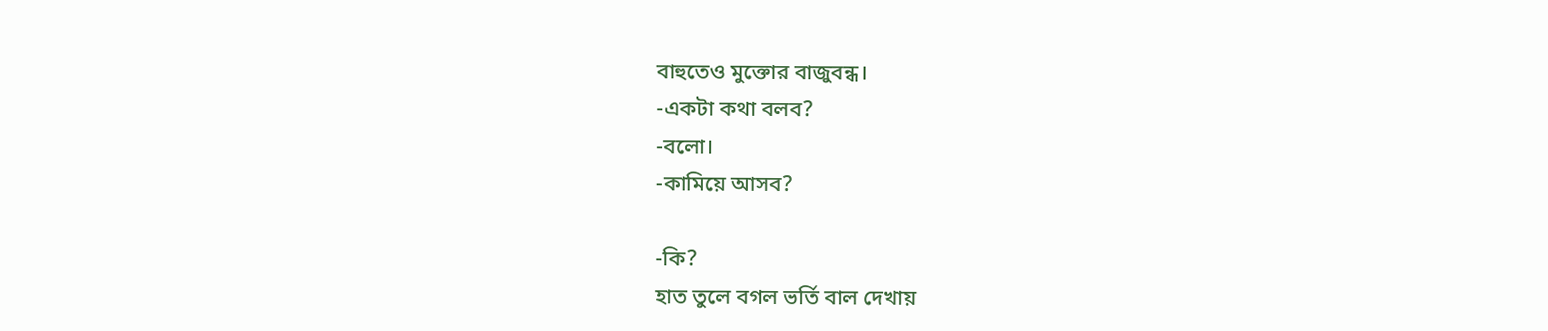বাহুতেও মুক্তোর বাজুবন্ধ।
-একটা কথা বলব?
-বলো।
-কামিয়ে আসব?

-কি?
হাত তুলে বগল ভর্তি বাল দেখায়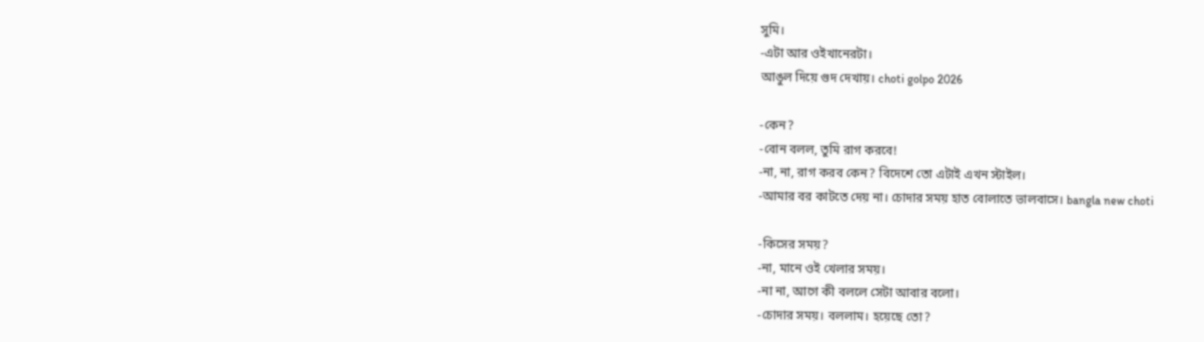সুমি।
-এটা আর ওইখানেরটা।
আঙুল দিয়ে গুদ দেখায়। choti golpo 2026

-কেন?
-বোন বলল, তুমি রাগ করবে!
-না, না, রাগ করব কেন? বিদেশে তো এটাই এখন স্টাইল।
-আমার বর কাটতে দেয় না। চোদার সময় হাত বোলাতে ভালবাসে। bangla new choti

-কিসের সময়?
-না, মানে ওই খেলার সময়।
-না না, আগে কী বললে সেটা আবার বলো।
-চোদার সময়। বললাম। হয়েছে তো?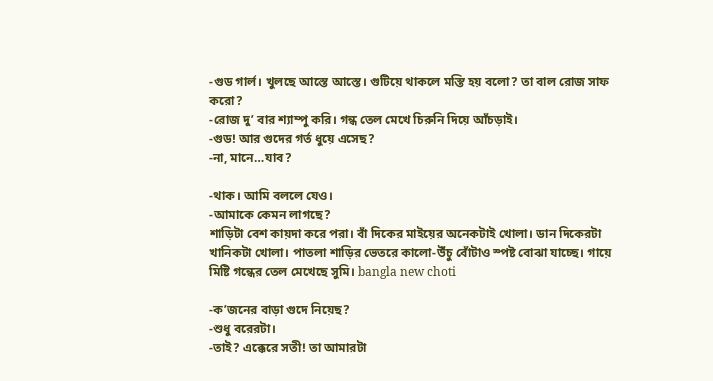-গুড গার্ল। খুলছে আস্তে আস্তে। গুটিয়ে থাকলে মস্তি হয় বলো? তা বাল রোজ সাফ করো?
-রোজ দু’ বার শ্যাম্পু করি। গন্ধ তেল মেখে চিরুনি দিয়ে আঁচড়াই।
-গুড! আর গুদের গর্ত ধুয়ে এসেছ?
-না, মানে…যাব?

-থাক। আমি বললে যেও।
-আমাকে কেমন লাগছে?
শাড়িটা বেশ কায়দা করে পরা। বাঁ দিকের মাইয়ের অনেকটাই খোলা। ডান দিকেরটা খানিকটা খোলা। পাতলা শাড়ির ভেতরে কালো-উঁচু বোঁটাও স্পষ্ট বোঝা যাচ্ছে। গায়ে মিষ্টি গন্ধের তেল মেখেছে সুমি। bangla new choti

-ক’জনের বাড়া গুদে নিয়েছ?
-শুধু বরেরটা।
-তাই? এক্কেরে সতী! তা আমারটা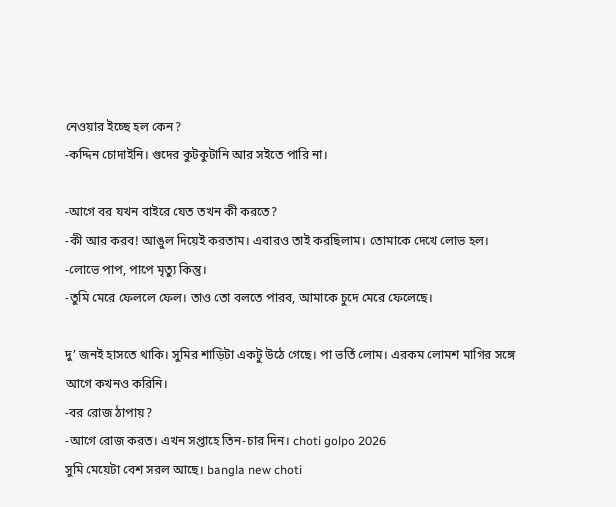নেওয়ার ইচ্ছে হল কেন?
-কদ্দিন চোদাইনি। গুদের কুটকুটানি আর সইতে পারি না।

-আগে বর যখন বাইরে যেত তখন কী করতে?
-কী আর করব! আঙুল দিয়েই করতাম। এবারও তাই করছিলাম। তোমাকে দেখে লোভ হল।
-লোভে পাপ, পাপে মৃত্যু কিন্তু।
-তুমি মেরে ফেললে ফেল। তাও তো বলতে পারব, আমাকে চুদে মেরে ফেলেছে।

দু’ জনই হাসতে থাকি। সুমির শাড়িটা একটু উঠে গেছে। পা ভর্তি লোম। এরকম লোমশ মাগির সঙ্গে আগে কখনও করিনি।
-বর রোজ ঠাপায়?
-আগে রোজ করত। এখন সপ্তাহে তিন-চার দিন। choti golpo 2026
সুমি মেয়েটা বেশ সরল আছে। bangla new choti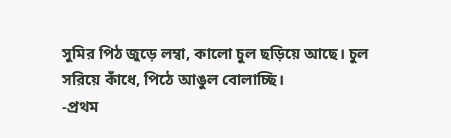সুমির পিঠ জুড়ে লম্বা, কালো চুল ছড়িয়ে আছে। চুল সরিয়ে কাঁধে, পিঠে আঙুল বোলাচ্ছি।
-প্রথম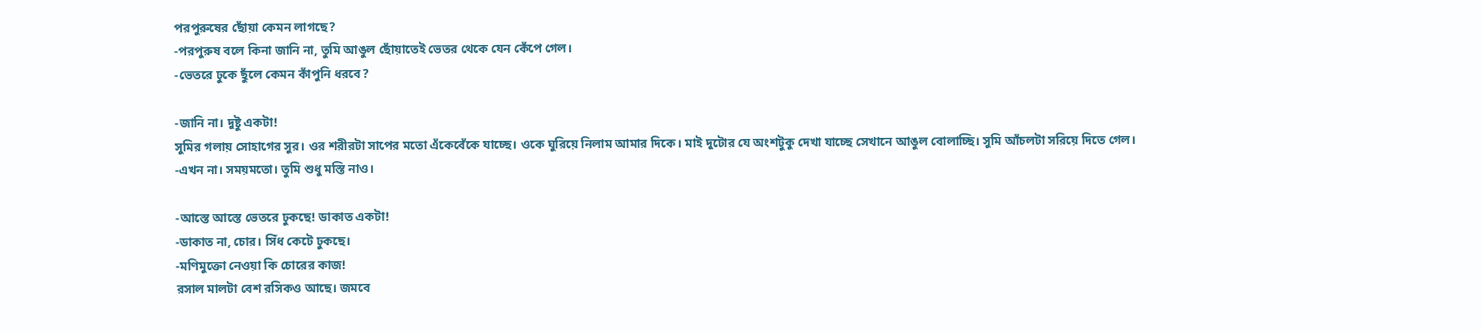পরপুরুষের ছোঁয়া কেমন লাগছে?
-পরপুরুষ বলে কিনা জানি না, তুমি আঙুল ছোঁয়াতেই ভেতর থেকে যেন কেঁপে গেল।
-ভেতরে ঢুকে ছুঁলে কেমন কাঁপুনি ধরবে?

-জানি না। দুষ্টু একটা!
সুমির গলায় সোহাগের সুর। ওর শরীরটা সাপের মতো এঁকেবেঁকে যাচ্ছে। ওকে ঘুরিয়ে নিলাম আমার দিকে। মাই দুটোর যে অংশটুকু দেখা যাচ্ছে সেখানে আঙুল বোলাচ্ছি। সুমি আঁচলটা সরিয়ে দিতে গেল।
-এখন না। সময়মতো। তুমি শুধু মস্তি নাও।

-আস্তে আস্তে ভেতরে ঢুকছে! ডাকাত একটা!
-ডাকাত না, চোর। সিঁধ কেটে ঢুকছে।
-মণিমুক্তো নেওয়া কি চোরের কাজ!
রসাল মালটা বেশ রসিকও আছে। জমবে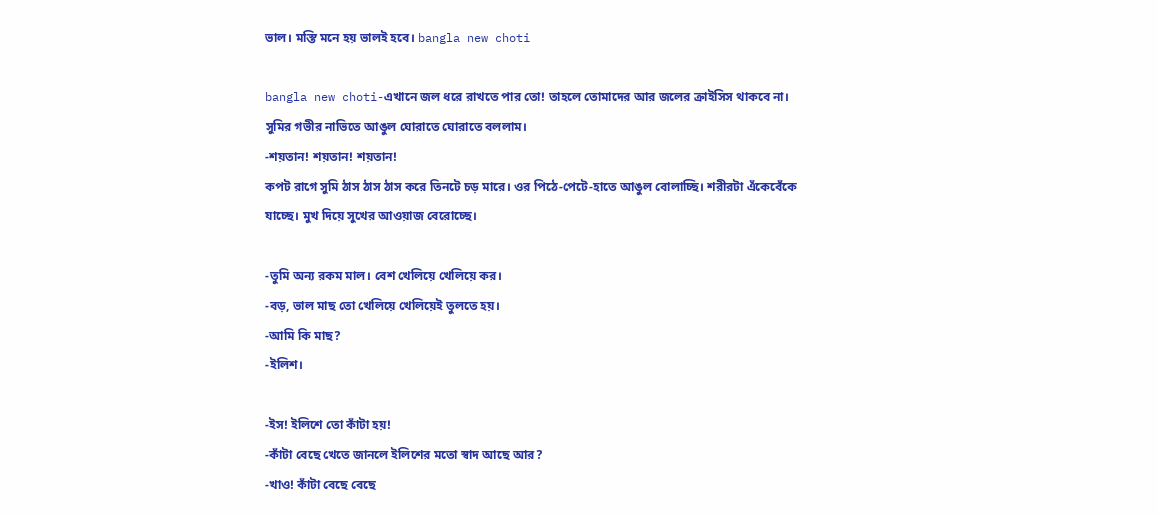ভাল। মস্তি মনে হয় ভালই হবে। bangla new choti

bangla new choti-এখানে জল ধরে রাখতে পার তো! তাহলে তোমাদের আর জলের ক্রাইসিস থাকবে না।
সুমির গভীর নাভিতে আঙুল ঘোরাতে ঘোরাতে বললাম।
-শয়তান! শয়তান! শয়তান!
কপট রাগে সুমি ঠাস ঠাস ঠাস করে তিনটে চড় মারে। ওর পিঠে-পেটে-হাতে আঙুল বোলাচ্ছি। শরীরটা এঁকেবেঁকে যাচ্ছে। মুখ দিয়ে সুখের আওয়াজ বেরোচ্ছে।

-তুমি অন্য রকম মাল। বেশ খেলিয়ে খেলিয়ে কর।
-বড়, ভাল মাছ তো খেলিয়ে খেলিয়েই তুলতে হয়।
-আমি কি মাছ?
-ইলিশ।

-ইস! ইলিশে তো কাঁটা হয়!
-কাঁটা বেছে খেতে জানলে ইলিশের মতো স্বাদ আছে আর?
-খাও! কাঁটা বেছে বেছে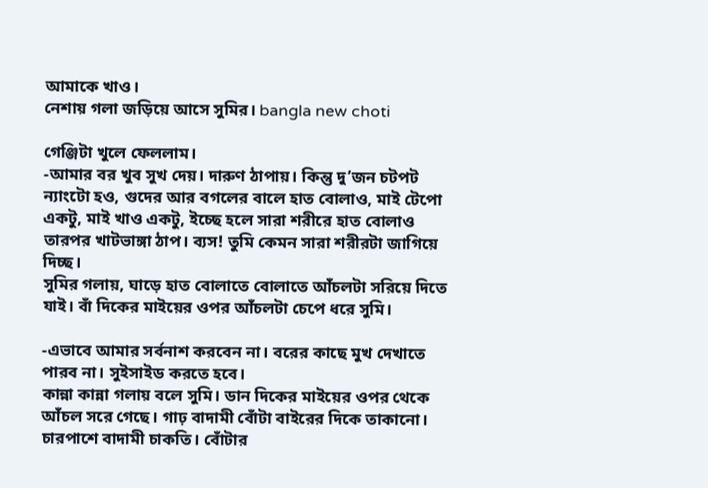আমাকে খাও।
নেশায় গলা জড়িয়ে আসে সুমির। bangla new choti

গেঞ্জিটা খুলে ফেললাম।
-আমার বর খুব সুখ দেয়। দারুণ ঠাপায়। কিন্তু দু’জন চটপট ন্যাংটো হও, গুদের আর বগলের বালে হাত বোলাও, মাই টেপো একটু, মাই খাও একটু, ইচ্ছে হলে সারা শরীরে হাত বোলাও তারপর খাটভাঙ্গা ঠাপ। ব্যস! তুমি কেমন সারা শরীরটা জাগিয়ে দিচ্ছ।
সুমির গলায়, ঘাড়ে হাত বোলাতে বোলাতে আঁচলটা সরিয়ে দিতে যাই। বাঁ দিকের মাইয়ের ওপর আঁচলটা চেপে ধরে সুমি।

-এভাবে আমার সর্বনাশ করবেন না। বরের কাছে মুখ দেখাতে পারব না। সুইসাইড করতে হবে।
কান্না কান্না গলায় বলে সুমি। ডান দিকের মাইয়ের ওপর থেকে আঁচল সরে গেছে। গাঢ় বাদামী বোঁটা বাইরের দিকে তাকানো। চারপাশে বাদামী চাকতি। বোঁটার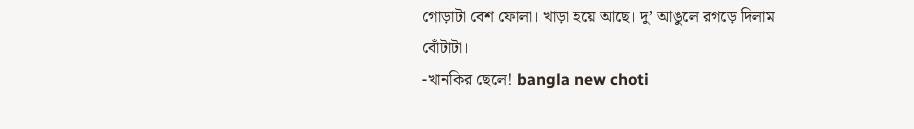গোড়াটা বেশ ফোলা। খাড়া হয়ে আছে। দু’ আঙুলে রগড়ে দিলাম বোঁটাটা।
-খানকির ছেলে! bangla new choti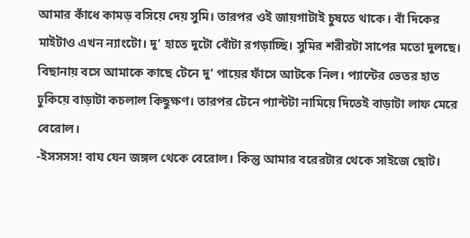আমার কাঁধে কামড় বসিয়ে দেয় সুমি। তারপর ওই জায়গাটাই চুষতে থাকে। বাঁ দিকের মাইটাও এখন ন্যাংটো। দু’ হাতে দুটো বোঁটা রগড়াচ্ছি। সুমির শরীরটা সাপের মতো দুলছে। বিছানায় বসে আমাকে কাছে টেনে দু’ পায়ের ফাঁসে আটকে নিল। প্যান্টের ভেতর হাত ঢুকিয়ে বাড়াটা কচলাল কিছুক্ষণ। তারপর টেনে প্যান্টটা নামিয়ে দিতেই বাড়াটা লাফ মেরে বেরোল।
-ইসসসস! বাঘ যেন জঙ্গল থেকে বেরোল। কিন্তু আমার বরেরটার থেকে সাইজে ছোট।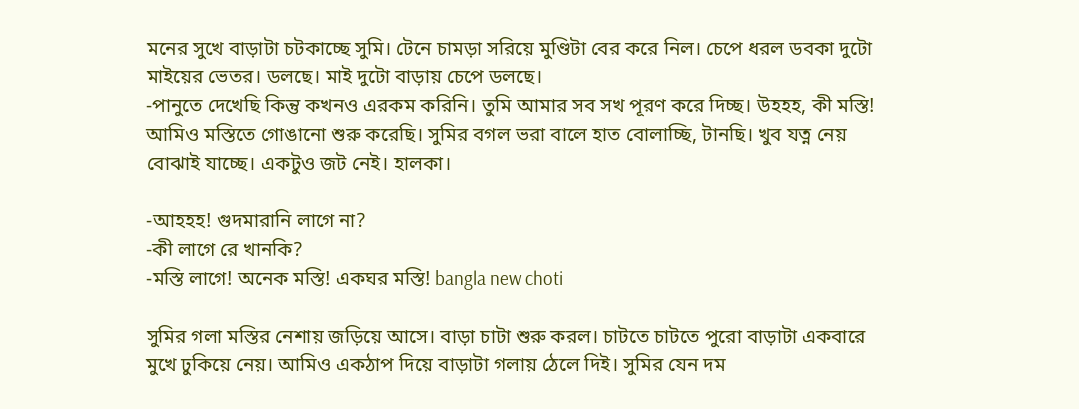মনের সুখে বাড়াটা চটকাচ্ছে সুমি। টেনে চামড়া সরিয়ে মুণ্ডিটা বের করে নিল। চেপে ধরল ডবকা দুটো মাইয়ের ভেতর। ডলছে। মাই দুটো বাড়ায় চেপে ডলছে।
-পানুতে দেখেছি কিন্তু কখনও এরকম করিনি। তুমি আমার সব সখ পূরণ করে দিচ্ছ। উহহহ, কী মস্তি!
আমিও মস্তিতে গোঙানো শুরু করেছি। সুমির বগল ভরা বালে হাত বোলাচ্ছি, টানছি। খুব যত্ন নেয় বোঝাই যাচ্ছে। একটুও জট নেই। হালকা।

-আহহহ! গুদমারানি লাগে না?
-কী লাগে রে খানকি?
-মস্তি লাগে! অনেক মস্তি! একঘর মস্তি! bangla new choti

সুমির গলা মস্তির নেশায় জড়িয়ে আসে। বাড়া চাটা শুরু করল। চাটতে চাটতে পুরো বাড়াটা একবারে মুখে ঢুকিয়ে নেয়। আমিও একঠাপ দিয়ে বাড়াটা গলায় ঠেলে দিই। সুমির যেন দম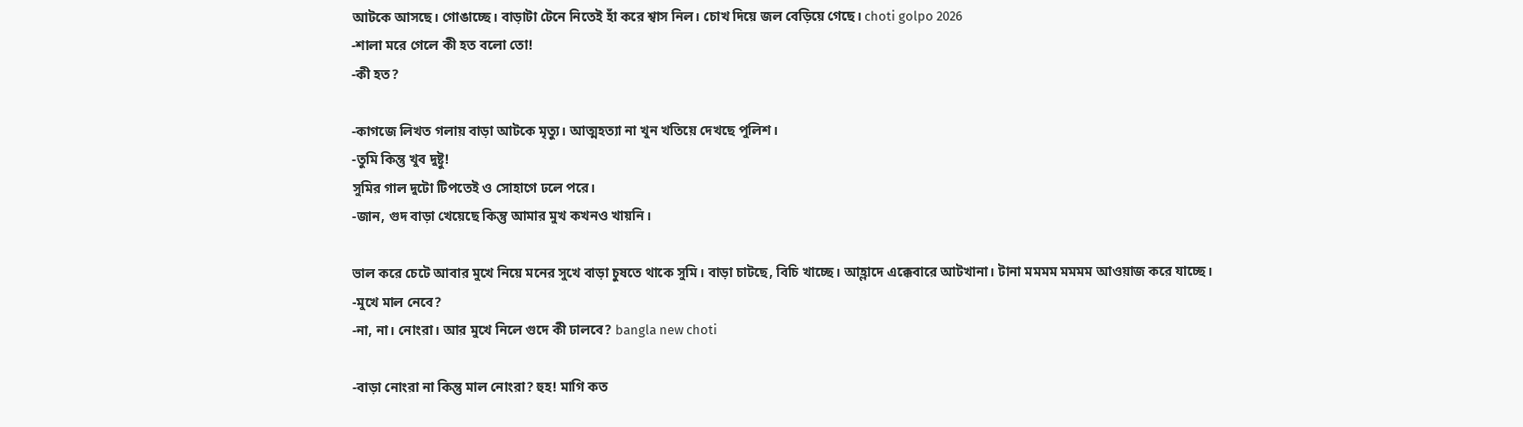আটকে আসছে। গোঙাচ্ছে। বাড়াটা টেনে নিতেই হাঁ করে শ্বাস নিল। চোখ দিয়ে জল বেড়িয়ে গেছে। choti golpo 2026
-শালা মরে গেলে কী হত বলো তো!
-কী হত?

-কাগজে লিখত গলায় বাড়া আটকে মৃত্যু। আত্মহত্যা না খুন খতিয়ে দেখছে পুলিশ।
-তুমি কিন্তু খুব দুষ্টু!
সুমির গাল দুটো টিপতেই ও সোহাগে ঢলে পরে।
-জান, গুদ বাড়া খেয়েছে কিন্তু আমার মুখ কখনও খায়নি।

ভাল করে চেটে আবার মুখে নিয়ে মনের সুখে বাড়া চুষতে থাকে সুমি। বাড়া চাটছে, বিচি খাচ্ছে। আহ্লাদে এক্কেবারে আটখানা। টানা মমমম মমমম আওয়াজ করে যাচ্ছে।
-মুখে মাল নেবে?
-না, না। নোংরা। আর মুখে নিলে গুদে কী ঢালবে? bangla new choti

-বাড়া নোংরা না কিন্তু মাল নোংরা? হুহ! মাগি কত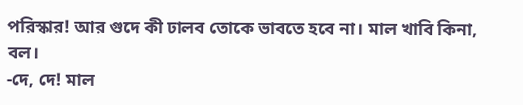পরিস্কার! আর গুদে কী ঢালব তোকে ভাবতে হবে না। মাল খাবি কিনা, বল।
-দে, দে! মাল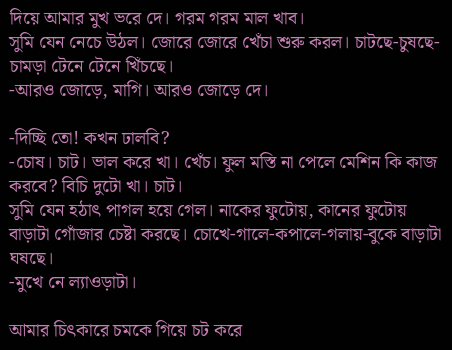দিয়ে আমার মুখ ভরে দে। গরম গরম মাল খাব।
সুমি যেন নেচে উঠল। জোরে জোরে খেঁচা শুরু করল। চাটছে-চুষছে-চামড়া টেনে টেনে খিঁচছে।
-আরও জোড়ে, মাগি। আরও জোড়ে দে।

-দিচ্ছি তো! কখন ঢালবি?
-চোষ। চাট। ভাল করে খা। খেঁচ। ফুল মস্তি না পেলে মেশিন কি কাজ করবে? বিচি দুটো খা। চাট।
সুমি যেন হঠাৎ পাগল হয়ে গেল। নাকের ফুটোয়, কানের ফুটোয় বাড়াটা গোঁজার চেষ্টা করছে। চোখে-গালে-কপালে-গলায়-বুকে বাড়াটা ঘষছে।
-মুখে নে ল্যাওড়াটা।

আমার চিৎকারে চমকে গিয়ে চট করে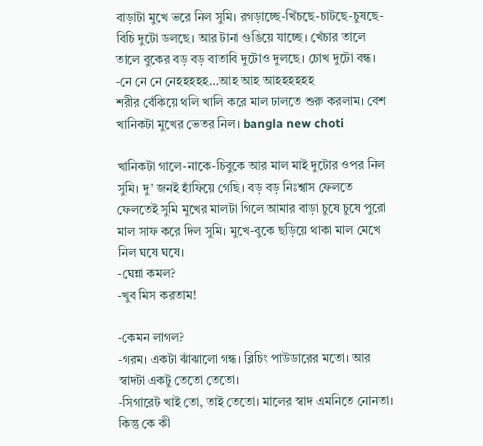বাড়াটা মুখে ভরে নিল সুমি। রগড়াচ্ছে-খিঁচছে-চাটছে-চুষছে-বিচি দুটো ডলছে। আর টানা গুঙিয়ে যাচ্ছে। খেঁচার তালে তালে বুকের বড় বড় বাতাবি দুটোও দুলছে। চোখ দুটো বন্ধ।
-নে নে নে নেহহহহহ…আহ আহ আহহহহহহ
শরীর বেঁকিয়ে থলি খালি করে মাল ঢালতে শুরু করলাম। বেশ খানিকটা মুখের ভেতর নিল। bangla new choti

খানিকটা গালে-নাকে-চিবুকে আর মাল মাই দুটোর ওপর নিল সুমি। দু’ জনই হাঁফিয়ে গেছি। বড় বড় নিঃশ্বাস ফেলতে ফেলতেই সুমি মুখের মালটা গিলে আমার বাড়া চুষে চুষে পুরো মাল সাফ করে দিল সুমি। মুখে-বুকে ছড়িয়ে থাকা মাল মেখে নিল ঘষে ঘষে।
-ঘেন্না কমল?
-খুব মিস করতাম!

-কেমন লাগল?
-গরম। একটা ঝাঁঝালো গন্ধ। ব্লিচিং পাউডারের মতো। আর স্বাদটা একটু তেতো তেতো।
-সিগারেট খাই তো, তাই তেতো। মালের স্বাদ এমনিতে নোনতা। কিন্তু কে কী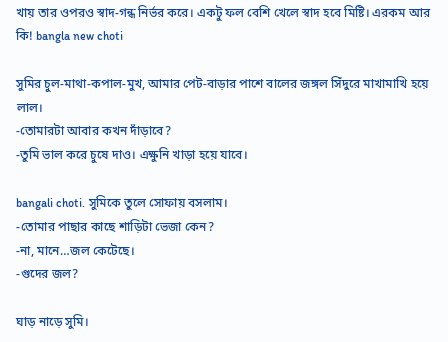খায় তার ওপরও স্বাদ-গন্ধ নির্ভর করে। একটু ফল বেশি খেলে স্বাদ হবে মিষ্টি। এরকম আর কি! bangla new choti

সুমির চুল-মাথা-কপাল-মুখ, আমার পেট-বাড়ার পাশে বালের জঙ্গল সিঁদুরে মাখামাখি হয়ে লাল।
-তোমারটা আবার কখন দাঁড়াবে?
-তুমি ভাল করে চুষে দাও। এক্ষুনি খাড়া হয়ে যাবে।

bangali choti. সুমিকে তুলে সোফায় বসলাম।
-তোমার পাছার কাছে শাড়িটা ভেজা কেন?
-না, মানে…জল কেটেছে।
-গুদের জল?

ঘাড় নাড়ে সুমি।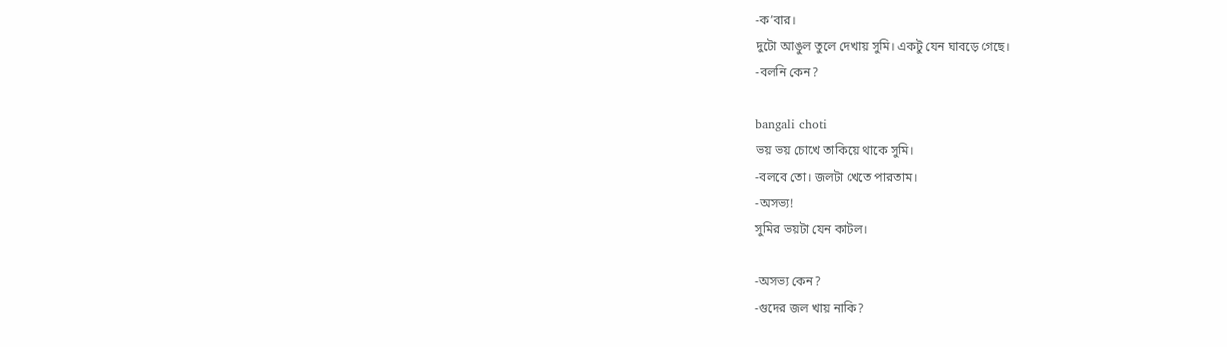-ক’বার।
দুটো আঙুল তুলে দেখায় সুমি। একটু যেন ঘাবড়ে গেছে।
-বলনি কেন?

bangali choti
ভয় ভয় চোখে তাকিয়ে থাকে সুমি।
-বলবে তো। জলটা খেতে পারতাম।
-অসভ্য!
সুমির ভয়টা যেন কাটল।

-অসভ্য কেন?
-গুদের জল খায় নাকি?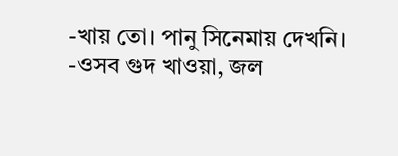-খায় তো। পানু সিনেমায় দেখনি।
-ওসব গুদ খাওয়া, জল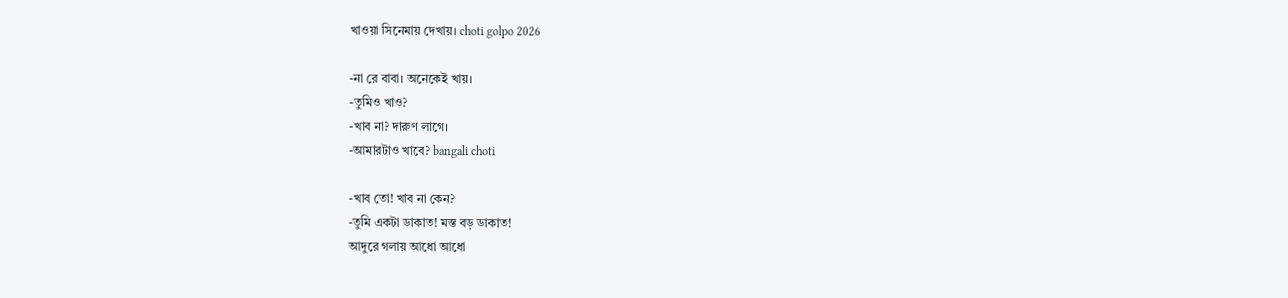খাওয়া সিনেমায় দেখায়। choti golpo 2026

-না রে বাবা। অনেকেই খায়।
-তুমিও খাও?
-খাব না? দারুণ লাগে।
-আমারটাও খাবে? bangali choti

-খাব তো! খাব না কেন?
-তুমি একটা ডাকাত! মস্ত বড় ডাকাত!
আদুরে গলায় আধো আধো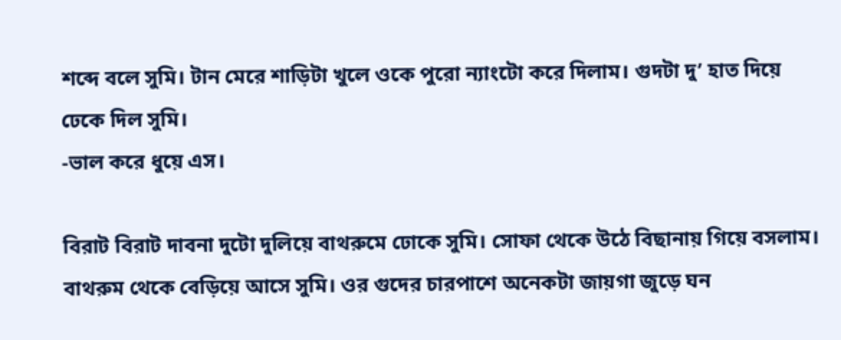শব্দে বলে সুমি। টান মেরে শাড়িটা খুলে ওকে পুরো ন্যাংটো করে দিলাম। গুদটা দু’ হাত দিয়ে ঢেকে দিল সুমি।
-ভাল করে ধুয়ে এস।

বিরাট বিরাট দাবনা দুটো দুলিয়ে বাথরুমে ঢোকে সুমি। সোফা থেকে উঠে বিছানায় গিয়ে বসলাম।
বাথরুম থেকে বেড়িয়ে আসে সুমি। ওর গুদের চারপাশে অনেকটা জায়গা জুড়ে ঘন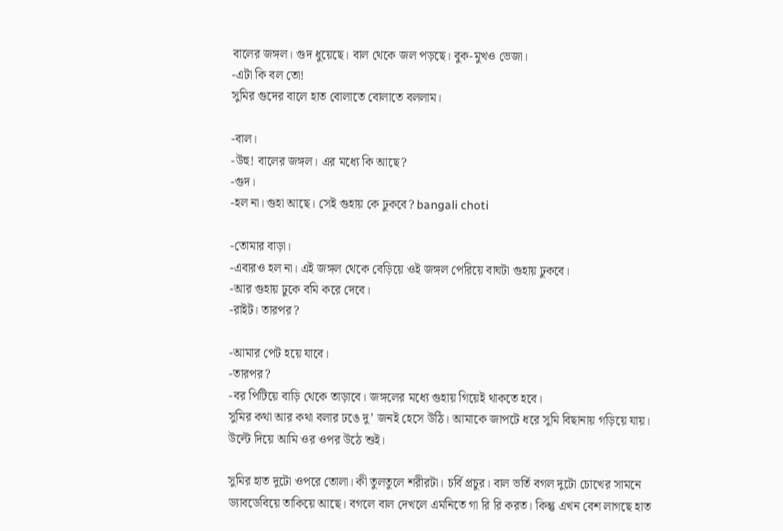বালের জঙ্গল। গুদ ধুয়েছে। বাল থেকে জল পড়ছে। বুক-মুখও ভেজা।
-এটা কি বল তো!
সুমির গুদের বালে হাত বোলাতে বোলাতে বললাম।

-বাল।
-উহু! বালের জঙ্গল। এর মধ্যে কি আছে?
-গুদ।
-হল না। গুহা আছে। সেই গুহায় কে ঢুকবে? bangali choti

-তোমার বাড়া।
-এবারও হল না। এই জঙ্গল থেকে বেড়িয়ে ওই জঙ্গল পেরিয়ে বাঘটা গুহায় ঢুকবে।
-আর গুহায় ঢুকে বমি করে দেবে।
-রাইট। তারপর?

-আমার পেট হয়ে যাবে।
-তারপর?
-বর পিটিয়ে বাড়ি থেকে তাড়াবে। জঙ্গলের মধ্যে গুহায় গিয়েই থাকতে হবে।
সুমির কথা আর কথা বলার ঢঙে দু’ জনই হেসে উঠি। আমাকে জাপটে ধরে সুমি বিছানায় গড়িয়ে যায়। উল্টে দিয়ে আমি ওর ওপর উঠে শুই।

সুমির হাত দুটো ওপরে তোলা। কী তুলতুলে শরীরটা। চর্বি প্রচুর। বাল ভর্তি বগল দুটো চোখের সামনে ড্যাবডেবিয়ে তাকিয়ে আছে। বগলে বাল দেখলে এমনিতে গা রি রি করত। কিন্তু এখন বেশ লাগছে হাত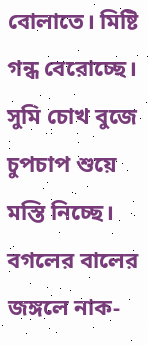বোলাতে। মিষ্টি গন্ধ বেরোচ্ছে। সুমি চোখ বুজে চুপচাপ শুয়ে মস্তি নিচ্ছে। বগলের বালের জঙ্গলে নাক-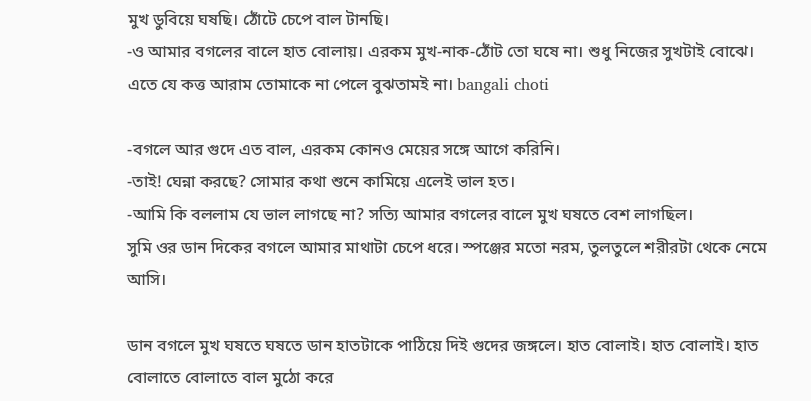মুখ ডুবিয়ে ঘষছি। ঠোঁটে চেপে বাল টানছি।
-ও আমার বগলের বালে হাত বোলায়। এরকম মুখ-নাক-ঠোঁট তো ঘষে না। শুধু নিজের সুখটাই বোঝে। এতে যে কত্ত আরাম তোমাকে না পেলে বুঝতামই না। bangali choti

-বগলে আর গুদে এত বাল, এরকম কোনও মেয়ের সঙ্গে আগে করিনি।
-তাই! ঘেন্না করছে? সোমার কথা শুনে কামিয়ে এলেই ভাল হত।
-আমি কি বললাম যে ভাল লাগছে না? সত্যি আমার বগলের বালে মুখ ঘষতে বেশ লাগছিল।
সুমি ওর ডান দিকের বগলে আমার মাথাটা চেপে ধরে। স্পঞ্জের মতো নরম, তুলতুলে শরীরটা থেকে নেমে আসি।

ডান বগলে মুখ ঘষতে ঘষতে ডান হাতটাকে পাঠিয়ে দিই গুদের জঙ্গলে। হাত বোলাই। হাত বোলাই। হাত বোলাতে বোলাতে বাল মুঠো করে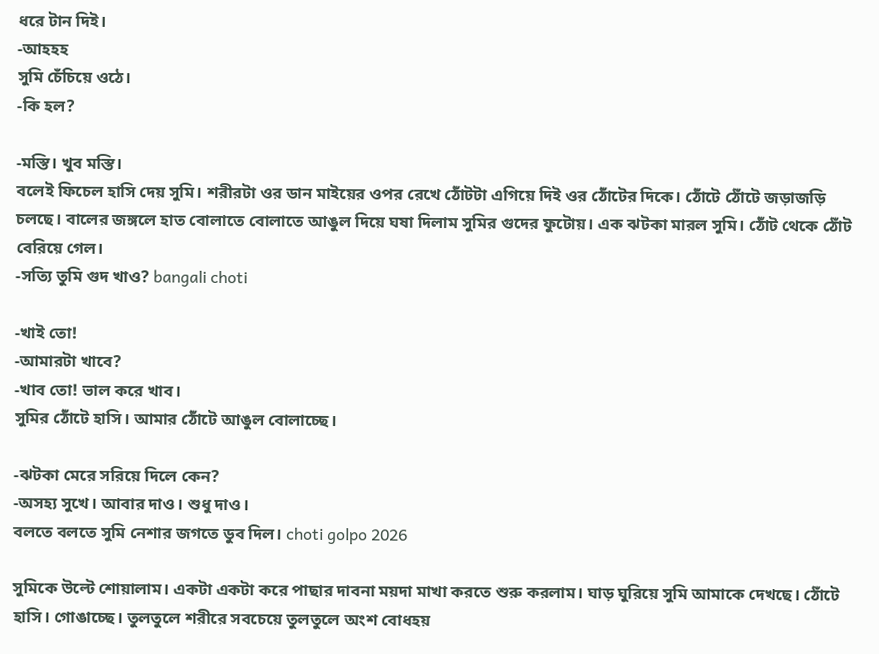ধরে টান দিই।
-আহহহ
সুমি চেঁচিয়ে ওঠে।
-কি হল?

-মস্তি। খুব মস্তি।
বলেই ফিচেল হাসি দেয় সুমি। শরীরটা ওর ডান মাইয়ের ওপর রেখে ঠোঁটটা এগিয়ে দিই ওর ঠোঁটের দিকে। ঠোঁটে ঠোঁটে জড়াজড়ি চলছে। বালের জঙ্গলে হাত বোলাতে বোলাতে আঙুল দিয়ে ঘষা দিলাম সুমির গুদের ফুটোয়। এক ঝটকা মারল সুমি। ঠোঁট থেকে ঠোঁট বেরিয়ে গেল।
-সত্যি তুমি গুদ খাও? bangali choti

-খাই তো!
-আমারটা খাবে?
-খাব তো! ভাল করে খাব।
সুমির ঠোঁটে হাসি। আমার ঠোঁটে আঙুল বোলাচ্ছে।

-ঝটকা মেরে সরিয়ে দিলে কেন?
-অসহ্য সুখে। আবার দাও। শুধু দাও।
বলতে বলতে সুমি নেশার জগতে ডুব দিল। choti golpo 2026

সুমিকে উল্টে শোয়ালাম। একটা একটা করে পাছার দাবনা ময়দা মাখা করতে শুরু করলাম। ঘাড় ঘুরিয়ে সুমি আমাকে দেখছে। ঠোঁটে হাসি। গোঙাচ্ছে। তুলতুলে শরীরে সবচেয়ে তুলতুলে অংশ বোধহয়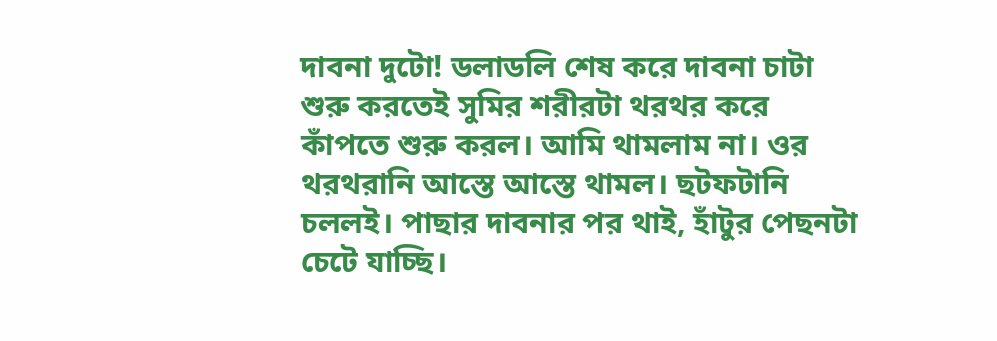দাবনা দুটো! ডলাডলি শেষ করে দাবনা চাটা শুরু করতেই সুমির শরীরটা থরথর করে কাঁপতে শুরু করল। আমি থামলাম না। ওর থরথরানি আস্তে আস্তে থামল। ছটফটানি চললই। পাছার দাবনার পর থাই, হাঁটুর পেছনটা চেটে যাচ্ছি।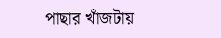পাছার খাঁজটায়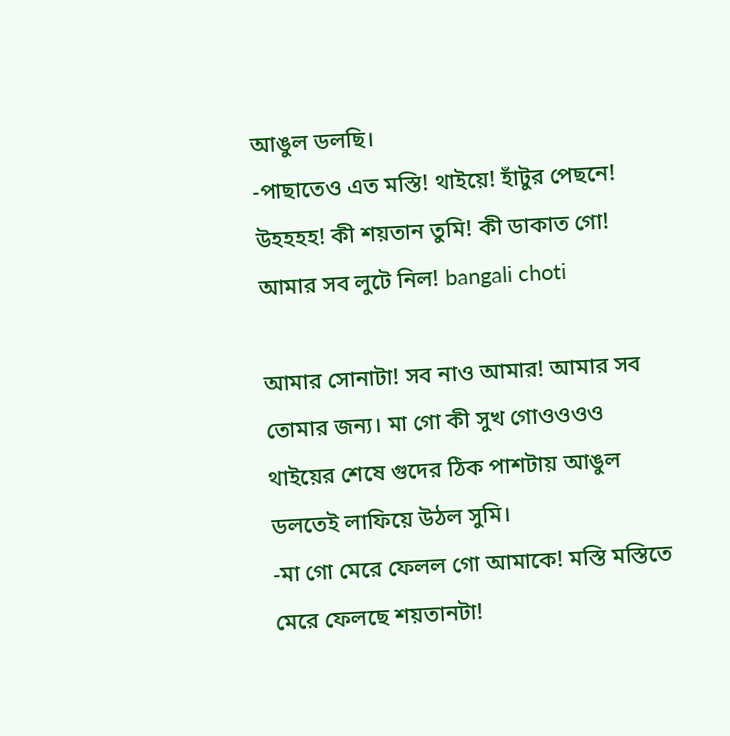আঙুল ডলছি।
-পাছাতেও এত মস্তি! থাইয়ে! হাঁটুর পেছনে! উহহহহ! কী শয়তান তুমি! কী ডাকাত গো! আমার সব লুটে নিল! bangali choti

আমার সোনাটা! সব নাও আমার! আমার সব তোমার জন্য। মা গো কী সুখ গোওওওও
থাইয়ের শেষে গুদের ঠিক পাশটায় আঙুল ডলতেই লাফিয়ে উঠল সুমি।
-মা গো মেরে ফেলল গো আমাকে! মস্তি মস্তিতে মেরে ফেলছে শয়তানটা!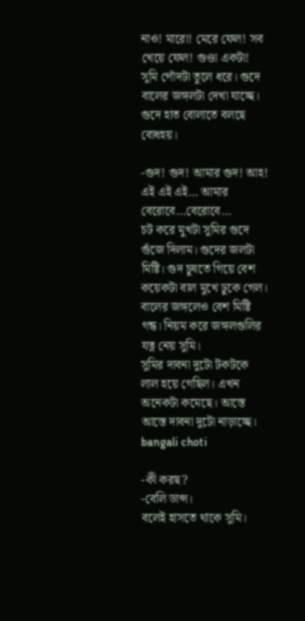নাও! মারো! মেরে ফেল! সব খেয়ে ফেল! গুণ্ডা একটা!
সুমি পোঁদটা তুলে ধরে। গুদে বালের জঙ্গলটা দেখা যাচ্ছে। গুদে হাত বোলাতে বলছে বোধহয়।

-গুদ! গুদ! আমার গুদ! আহ! এই এই এই… আমার বেরোবে…বেরোবে…
চট করে মুখটা সুমির গুদে গুঁজে দিলাম। গুদের জলটা মিষ্টি। গুদ চুষতে গিয়ে বেশ কয়েকটা বাল মুখে ঢুকে গেল। বালের জঙ্গলেও বেশ মিষ্টি গন্ধ। নিয়ম করে জঙ্গলগুলির যত্ন নেয় সুমি।
সুমির দাবনা দুটো টকটকে লাল হয়ে গেছিল। এখন অনেকটা কমেছে। আস্তে আস্তে দাবনা দুটো নাড়াচ্ছে। bangali choti

-কী করছ?
-বেলি ডান্স।
বলেই হাসতে থাকে সুমি।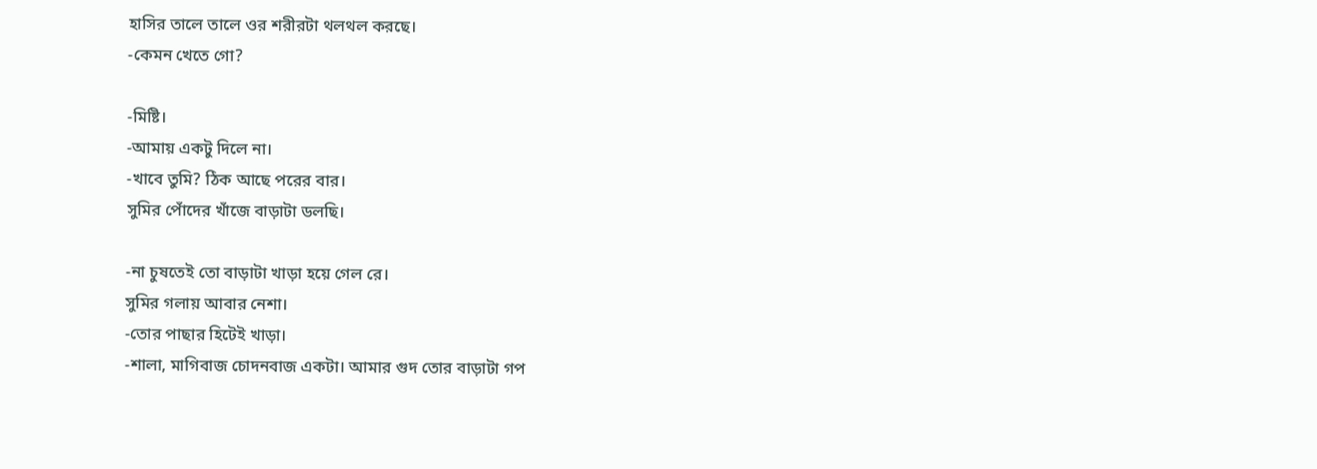হাসির তালে তালে ওর শরীরটা থলথল করছে।
-কেমন খেতে গো?

-মিষ্টি।
-আমায় একটু দিলে না।
-খাবে তুমি? ঠিক আছে পরের বার।
সুমির পোঁদের খাঁজে বাড়াটা ডলছি।

-না চুষতেই তো বাড়াটা খাড়া হয়ে গেল রে।
সুমির গলায় আবার নেশা।
-তোর পাছার হিটেই খাড়া।
-শালা, মাগিবাজ চোদনবাজ একটা। আমার গুদ তোর বাড়াটা গপ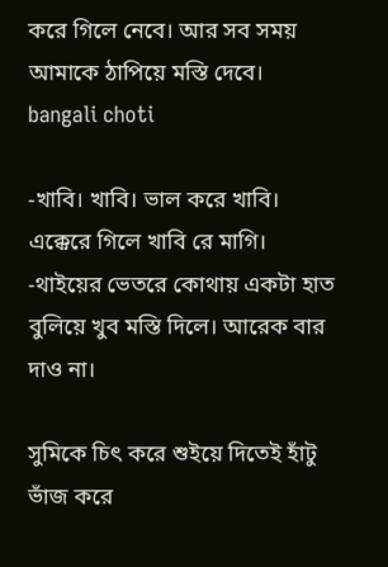করে গিলে নেবে। আর সব সময় আমাকে ঠাপিয়ে মস্তি দেবে। bangali choti

-খাবি। খাবি। ভাল করে খাবি। এক্কেরে গিলে খাবি রে মাগি।
-থাইয়ের ভেতরে কোথায় একটা হাত বুলিয়ে খুব মস্তি দিলে। আরেক বার দাও না।

সুমিকে চিৎ করে শুইয়ে দিতেই হাঁটু ভাঁজ করে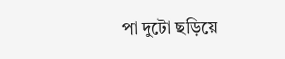পা দুটো ছড়িয়ে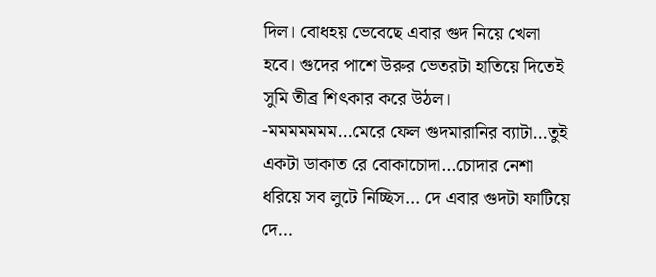দিল। বোধহয় ভেবেছে এবার গুদ নিয়ে খেলা হবে। গুদের পাশে উরুর ভেতরটা হাতিয়ে দিতেই সুমি তীব্র শিৎকার করে উঠল।
-মমমমমমম…মেরে ফেল গুদমারানির ব্যাটা…তুই একটা ডাকাত রে বোকাচোদা…চোদার নেশা ধরিয়ে সব লুটে নিচ্ছিস… দে এবার গুদটা ফাটিয়ে দে…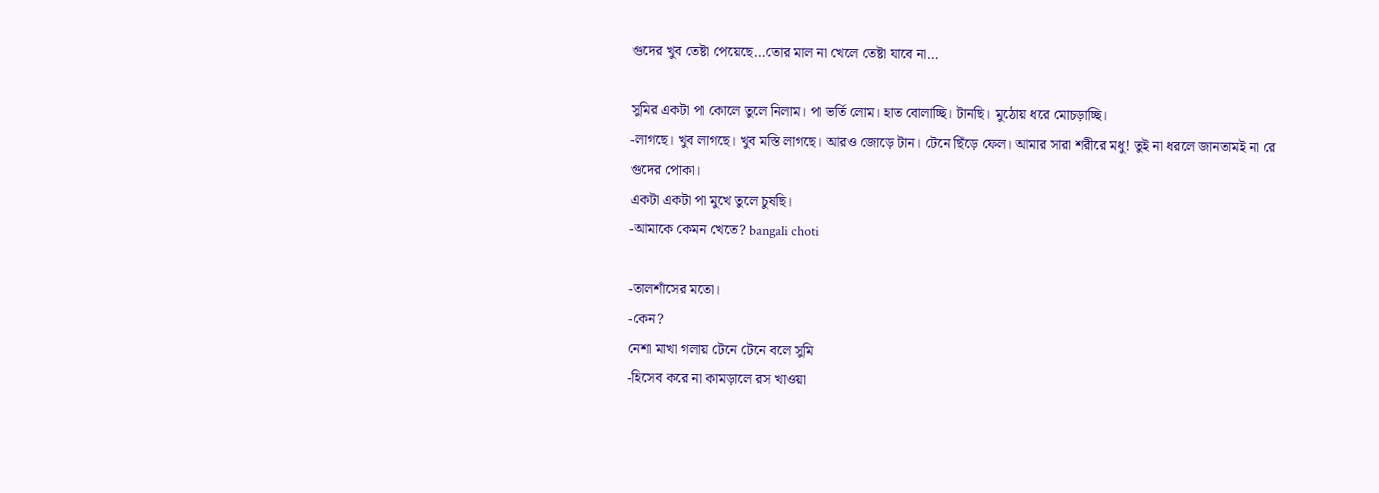গুদের খুব তেষ্টা পেয়েছে…তোর মাল না খেলে তেষ্টা যাবে না…

সুমির একটা পা কোলে তুলে নিলাম। পা ভর্তি লোম। হাত বোলাচ্ছি। টানছি। মুঠোয় ধরে মোচড়াচ্ছি।
-লাগছে। খুব লাগছে। খুব মস্তি লাগছে। আরও জোড়ে টান। টেনে ছিঁড়ে ফেল। আমার সারা শরীরে মধু! তুই না ধরলে জানতামই না রে গুদের পোকা।
একটা একটা পা মুখে তুলে চুষছি।
-আমাকে কেমন খেতে? bangali choti

-তালশাঁসের মতো।
-কেন?
নেশা মাখা গলায় টেনে টেনে বলে সুমি
-হিসেব করে না কামড়ালে রস খাওয়া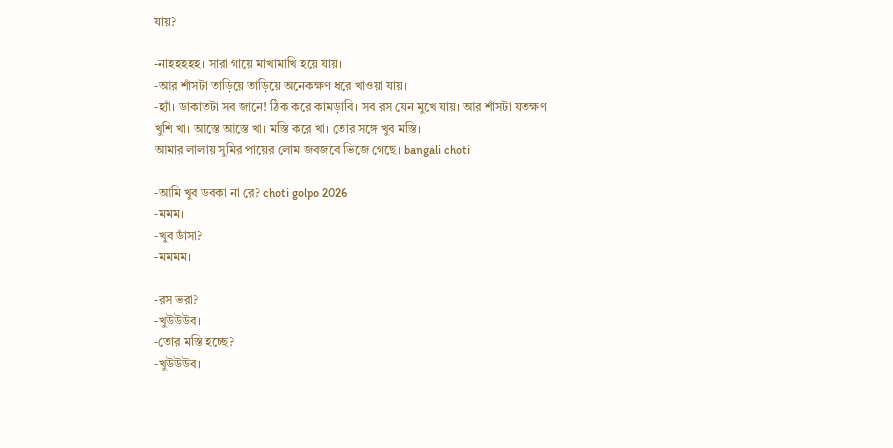যায়?

-নাহহহহহ। সারা গায়ে মাখামাখি হয়ে যায়।
-আর শাঁসটা তাড়িয়ে তাড়িয়ে অনেকক্ষণ ধরে খাওয়া যায়।
-হ্যাঁ। ডাকাতটা সব জানে! ঠিক করে কামড়াবি। সব রস যেন মুখে যায়। আর শাঁসটা যতক্ষণ খুশি খা। আস্তে আস্তে খা। মস্তি করে খা। তোর সঙ্গে খুব মস্তি।
আমার লালায় সুমির পায়ের লোম জবজবে ভিজে গেছে। bangali choti

-আমি খুব ডবকা না রে? choti golpo 2026
-মমম।
-খুব ডাঁসা?
-মমমম।

-রস ভরা?
-খুউউউব।
-তোর মস্তি হচ্ছে?
-খুউউউব।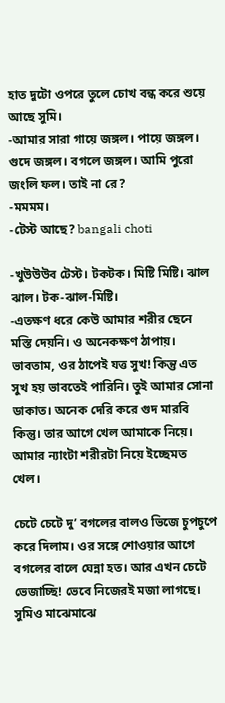হাত দুটো ওপরে তুলে চোখ বন্ধ করে শুয়ে আছে সুমি।
-আমার সারা গায়ে জঙ্গল। পায়ে জঙ্গল। গুদে জঙ্গল। বগলে জঙ্গল। আমি পুরো জংলি ফল। তাই না রে?
-মমমম।
-টেস্ট আছে? bangali choti

-খুউউউব টেস্ট। টকটক। মিষ্টি মিষ্টি। ঝাল ঝাল। টক-ঝাল-মিষ্টি।
-এতক্ষণ ধরে কেউ আমার শরীর ছেনে মস্তি দেয়নি। ও অনেকক্ষণ ঠাপায়। ভাবতাম, ওর ঠাপেই যত্ত সুখ! কিন্তু এত সুখ হয় ভাবতেই পারিনি। তুই আমার সোনা ডাকাত। অনেক দেরি করে গুদ মারবি কিন্তু। তার আগে খেল আমাকে নিয়ে। আমার ন্যাংটা শরীরটা নিয়ে ইচ্ছেমত খেল।

চেটে চেটে দু’ বগলের বালও ভিজে চুপচুপে করে দিলাম। ওর সঙ্গে শোওয়ার আগে বগলের বালে ঘেন্না হত। আর এখন চেটে ভেজাচ্ছি! ভেবে নিজেরই মজা লাগছে। সুমিও মাঝেমাঝে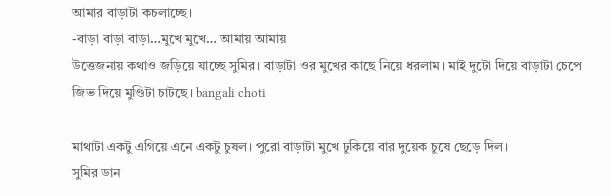আমার বাড়াটা কচলাচ্ছে।
-বাড়া বাড়া বাড়া…মুখে মুখে… আমায় আমায়
উত্তেজনায় কথাও জড়িয়ে যাচ্ছে সুমির। বাড়াটা ওর মুখের কাছে নিয়ে ধরলাম। মাই দুটো দিয়ে বাড়াটা চেপে জিভ দিয়ে মুণ্ডিটা চাটছে। bangali choti

মাথাটা একটু এগিয়ে এনে একটু চুষল। পুরো বাড়াটা মুখে ঢুকিয়ে বার দুয়েক চুষে ছেড়ে দিল।
সুমির ডান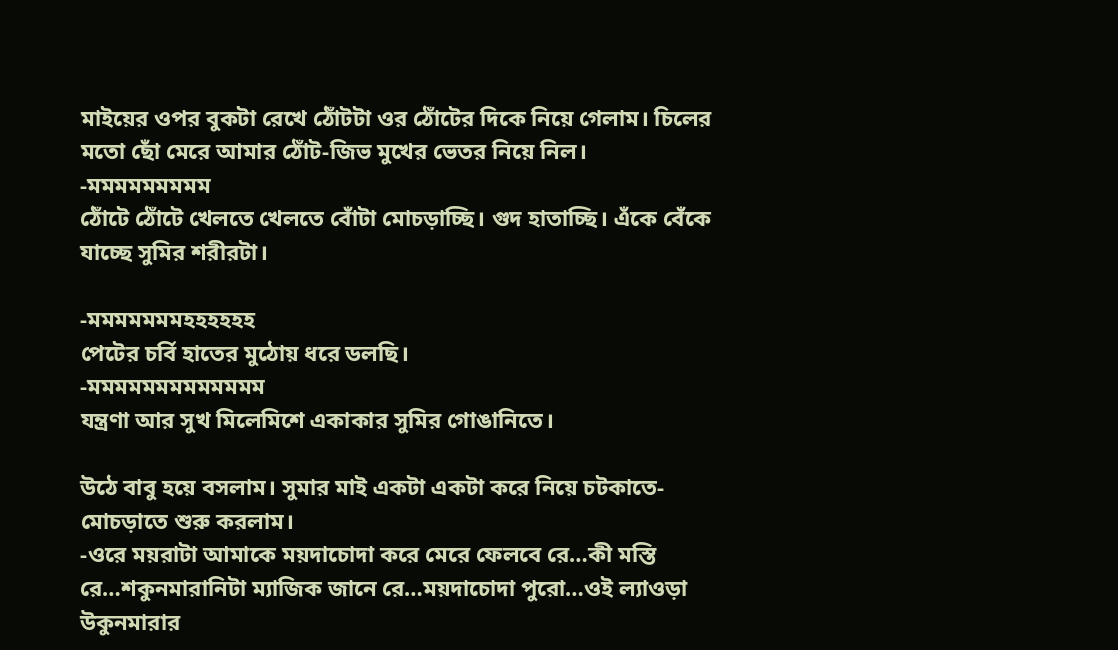মাইয়ের ওপর বুকটা রেখে ঠোঁটটা ওর ঠোঁটের দিকে নিয়ে গেলাম। চিলের মতো ছোঁ মেরে আমার ঠোঁট-জিভ মুখের ভেতর নিয়ে নিল।
-মমমমমমমমম
ঠোঁটে ঠোঁটে খেলতে খেলতে বোঁটা মোচড়াচ্ছি। গুদ হাতাচ্ছি। এঁকে বেঁকে যাচ্ছে সুমির শরীরটা।

-মমমমমমমহহহহহহ
পেটের চর্বি হাতের মুঠোয় ধরে ডলছি।
-মমমমমমমমমমমমম
যন্ত্রণা আর সুখ মিলেমিশে একাকার সুমির গোঙানিতে।

উঠে বাবু হয়ে বসলাম। সুমার মাই একটা একটা করে নিয়ে চটকাতে-মোচড়াতে শুরু করলাম।
-ওরে ময়রাটা আমাকে ময়দাচোদা করে মেরে ফেলবে রে…কী মস্তি রে…শকুনমারানিটা ম্যাজিক জানে রে…ময়দাচোদা পুরো…ওই ল্যাওড়া উকুনমারার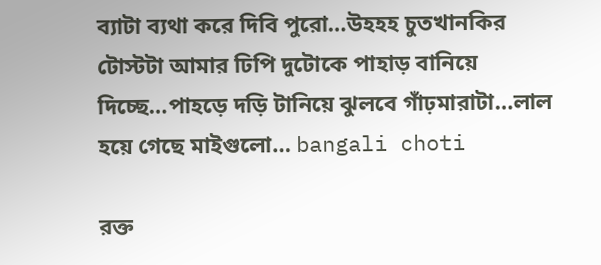ব্যাটা ব্যথা করে দিবি পুরো…উহহহ চুতখানকির টোস্টটা আমার ঢিপি দুটোকে পাহাড় বানিয়ে দিচ্ছে…পাহড়ে দড়ি টানিয়ে ঝুলবে গাঁঢ়মারাটা…লাল হয়ে গেছে মাইগুলো… bangali choti

রক্ত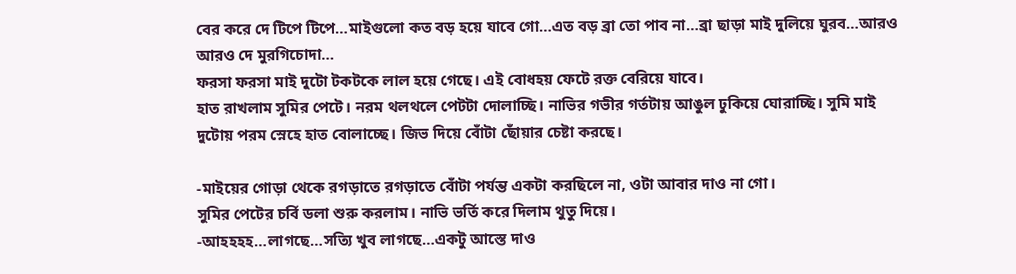বের করে দে টিপে টিপে…মাইগুলো কত বড় হয়ে যাবে গো…এত বড় ব্রা তো পাব না…ব্রা ছাড়া মাই দুলিয়ে ঘুরব…আরও আরও দে মুরগিচোদা…
ফরসা ফরসা মাই দুটো টকটকে লাল হয়ে গেছে। এই বোধহয় ফেটে রক্ত বেরিয়ে যাবে।
হাত রাখলাম সুমির পেটে। নরম থলথলে পেটটা দোলাচ্ছি। নাভির গভীর গর্তটায় আঙুল ঢুকিয়ে ঘোরাচ্ছি। সুমি মাই দুটোয় পরম স্নেহে হাত বোলাচ্ছে। জিভ দিয়ে বোঁটা ছোঁয়ার চেষ্টা করছে।

-মাইয়ের গোড়া থেকে রগড়াতে রগড়াতে বোঁটা পর্যন্ত একটা করছিলে না, ওটা আবার দাও না গো।
সুমির পেটের চর্বি ডলা শুরু করলাম। নাভি ভর্তি করে দিলাম থুতু দিয়ে।
-আহহহহ…লাগছে…সত্যি খুব লাগছে…একটু আস্তে দাও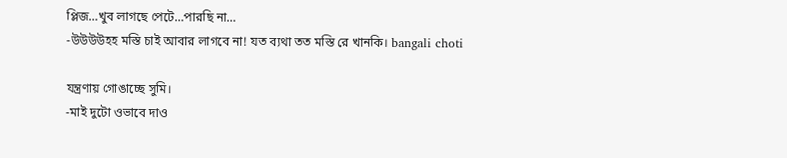প্লিজ…খুব লাগছে পেটে…পারছি না…
-উউউউহহ মস্তি চাই আবার লাগবে না! যত ব্যথা তত মস্তি রে খানকি। bangali choti

যন্ত্রণায় গোঙাচ্ছে সুমি।
-মাই দুটো ওভাবে দাও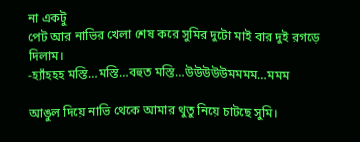না একটু
পেট আর নাভির খেলা শেষ করে সুমির দুটো মাই বার দুই রগড়ে দিলাম।
-হ্যাঁহহহ মস্তি…মস্তি…বহুত মস্তি…উউউউউমমমম…মমম

আঙুল দিয়ে নাভি থেকে আমার থুতু নিয়ে চাটছে সুমি।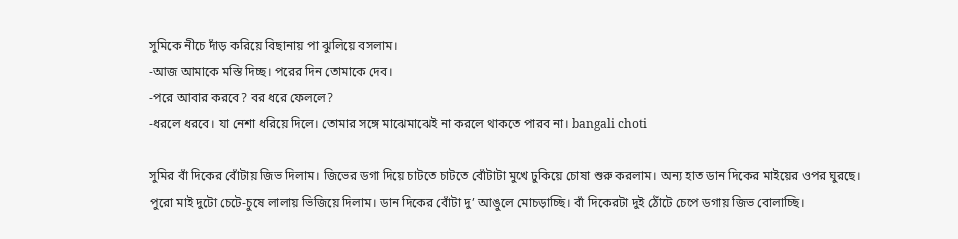সুমিকে নীচে দাঁড় করিয়ে বিছানায় পা ঝুলিয়ে বসলাম।
-আজ আমাকে মস্তি দিচ্ছ। পরের দিন তোমাকে দেব।
-পরে আবার করবে? বর ধরে ফেললে?
-ধরলে ধরবে। যা নেশা ধরিয়ে দিলে। তোমার সঙ্গে মাঝেমাঝেই না করলে থাকতে পারব না। bangali choti

সুমির বাঁ দিকের বোঁটায় জিভ দিলাম। জিভের ডগা দিয়ে চাটতে চাটতে বোঁটাটা মুখে ঢুকিয়ে চোষা শুরু করলাম। অন্য হাত ডান দিকের মাইয়ের ওপর ঘুরছে।
পুরো মাই দুটো চেটে-চুষে লালায় ভিজিয়ে দিলাম। ডান দিকের বোঁটা দু’ আঙুলে মোচড়াচ্ছি। বাঁ দিকেরটা দুই ঠোঁটে চেপে ডগায় জিভ বোলাচ্ছি।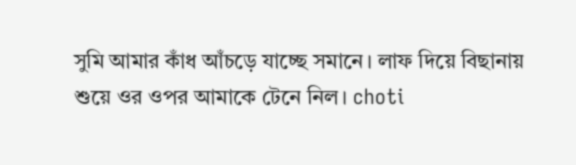সুমি আমার কাঁধ আঁচড়ে যাচ্ছে সমানে। লাফ দিয়ে বিছানায় শুয়ে ওর ওপর আমাকে টেনে নিল। choti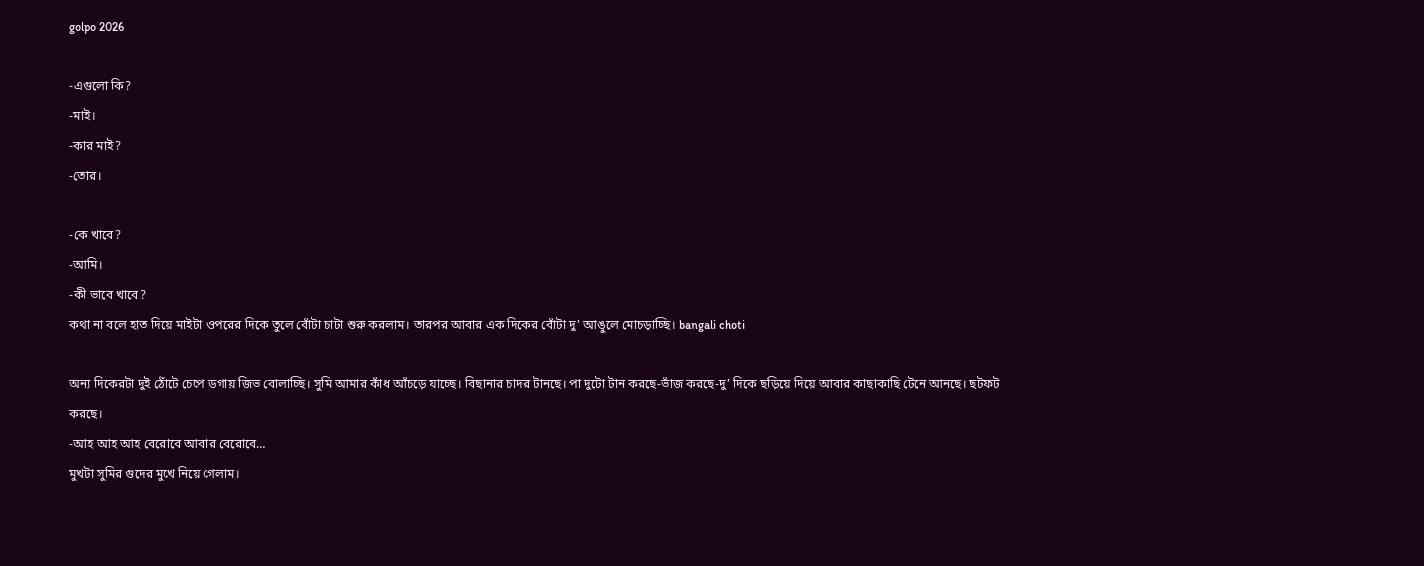golpo 2026

-এগুলো কি?
-মাই।
-কার মাই?
-তোর।

-কে খাবে?
-আমি।
-কী ভাবে খাবে?
কথা না বলে হাত দিয়ে মাইটা ওপরের দিকে তুলে বোঁটা চাটা শুরু করলাম। তারপর আবার এক দিকের বোঁটা দু’ আঙুলে মোচড়াচ্ছি। bangali choti

অন্য দিকেরটা দুই ঠোঁটে চেপে ডগায় জিভ বোলাচ্ছি। সুমি আমার কাঁধ আঁচড়ে যাচ্ছে। বিছানার চাদর টানছে। পা দুটো টান করছে-ভাঁজ করছে-দু’ দিকে ছড়িয়ে দিয়ে আবার কাছাকাছি টেনে আনছে। ছটফট করছে।
-আহ আহ আহ বেরোবে আবার বেরোবে…
মুখটা সুমির গুদের মুখে নিয়ে গেলাম।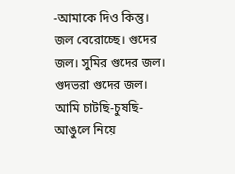-আমাকে দিও কিন্তু।
জল বেরোচ্ছে। গুদের জল। সুমির গুদের জল। গুদভরা গুদের জল। আমি চাটছি-চুষছি-আঙুলে নিয়ে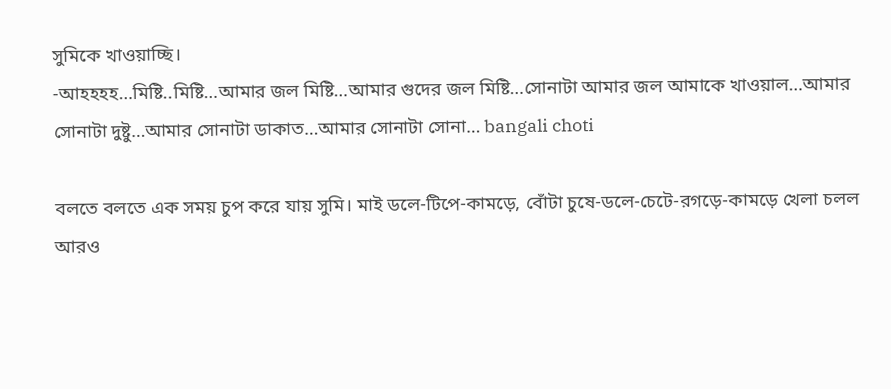সুমিকে খাওয়াচ্ছি।
-আহহহহ…মিষ্টি..মিষ্টি…আমার জল মিষ্টি…আমার গুদের জল মিষ্টি…সোনাটা আমার জল আমাকে খাওয়াল…আমার সোনাটা দুষ্টু…আমার সোনাটা ডাকাত…আমার সোনাটা সোনা… bangali choti

বলতে বলতে এক সময় চুপ করে যায় সুমি। মাই ডলে-টিপে-কামড়ে, বোঁটা চুষে-ডলে-চেটে-রগড়ে-কামড়ে খেলা চলল আরও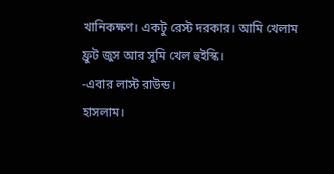খানিকক্ষণ। একটু রেস্ট দরকার। আমি খেলাম ফ্রুট জুস আর সুমি খেল হুইস্কি।
-এবার লাস্ট রাউন্ড।
হাসলাম।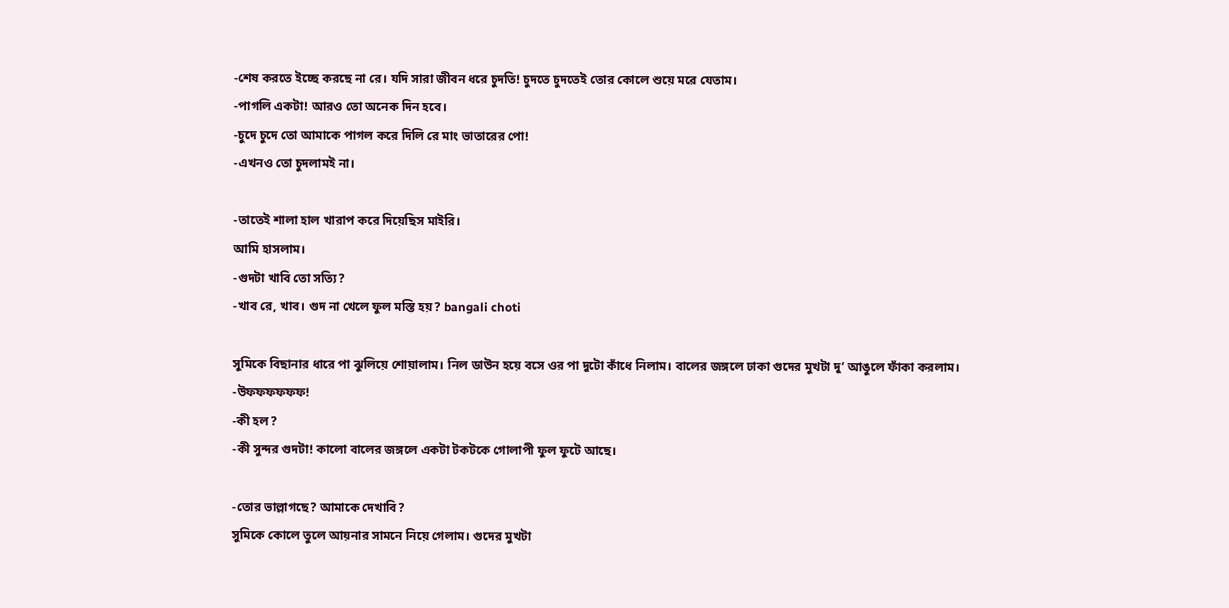-শেষ করতে ইচ্ছে করছে না রে। যদি সারা জীবন ধরে চুদতি! চুদতে চুদতেই তোর কোলে শুয়ে মরে যেতাম।
-পাগলি একটা! আরও তো অনেক দিন হবে।
-চুদে চুদে তো আমাকে পাগল করে দিলি রে মাং ভাতারের পো!
-এখনও তো চুদলামই না।

-তাতেই শালা হাল খারাপ করে দিয়েছিস মাইরি।
আমি হাসলাম।
-গুদটা খাবি তো সত্যি?
-খাব রে, খাব। গুদ না খেলে ফুল মস্তি হয়? bangali choti

সুমিকে বিছানার ধারে পা ঝুলিয়ে শোয়ালাম। নিল ডাউন হয়ে বসে ওর পা দুটো কাঁধে নিলাম। বালের জঙ্গলে ঢাকা গুদের মুখটা দু’ আঙুলে ফাঁকা করলাম।
-উফফফফফফ!
-কী হল?
-কী সুন্দর গুদটা! কালো বালের জঙ্গলে একটা টকটকে গোলাপী ফুল ফুটে আছে।

-তোর ভাল্লাগছে? আমাকে দেখাবি?
সুমিকে কোলে তুলে আয়নার সামনে নিয়ে গেলাম। গুদের মুখটা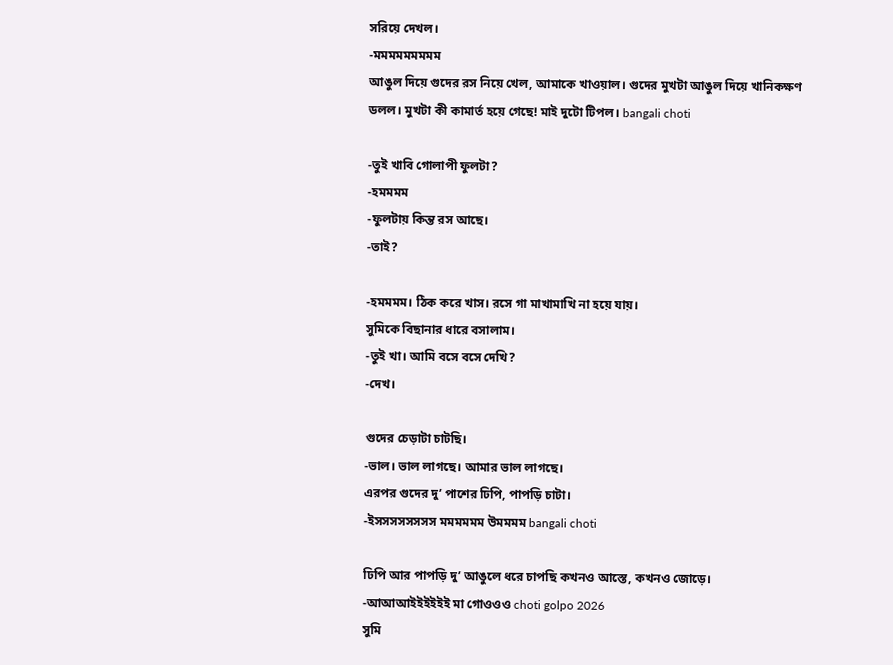সরিয়ে দেখল।
-মমমমমমমমম
আঙুল দিয়ে গুদের রস নিয়ে খেল, আমাকে খাওয়াল। গুদের মুখটা আঙুল দিয়ে খানিকক্ষণ ডলল। মুখটা কী কামার্ত হয়ে গেছে! মাই দুটো টিপল। bangali choti

-তুই খাবি গোলাপী ফুলটা?
-হমমমম
-ফুলটায় কিন্ত রস আছে।
-তাই?

-হমমমম। ঠিক করে খাস। রসে গা মাখামাখি না হয়ে যায়।
সুমিকে বিছানার ধারে বসালাম।
-তুই খা। আমি বসে বসে দেখি?
-দেখ।

গুদের চেড়াটা চাটছি।
-ভাল। ভাল লাগছে। আমার ভাল লাগছে।
এরপর গুদের দু’ পাশের ঢিপি, পাপড়ি চাটা।
-ইসসসসসসসস মমমমমম উমমমম bangali choti

ঢিপি আর পাপড়ি দু’ আঙুলে ধরে চাপছি কখনও আস্তে, কখনও জোড়ে।
-আআআইইইইইই মা গোওওও choti golpo 2026
সুমি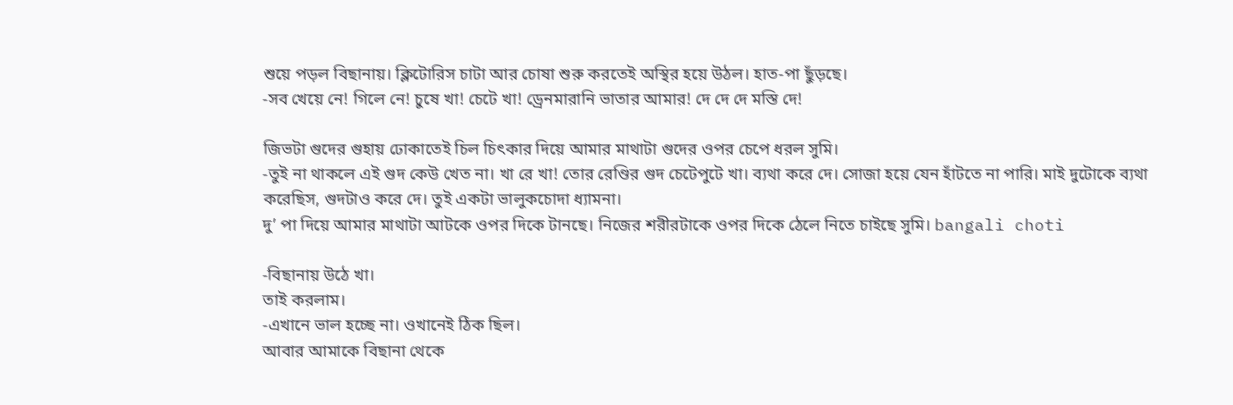শুয়ে পড়ল বিছানায়। ক্লিটোরিস চাটা আর চোষা শুরু করতেই অস্থির হয়ে উঠল। হাত-পা ছুঁড়ছে।
-সব খেয়ে নে! গিলে নে! চুষে খা! চেটে খা! ড্রেনমারানি ভাতার আমার! দে দে দে মস্তি দে!

জিভটা গুদের গুহায় ঢোকাতেই চিল চিৎকার দিয়ে আমার মাথাটা গুদের ওপর চেপে ধরল সুমি।
-তুই না থাকলে এই গুদ কেউ খেত না। খা রে খা! তোর রেণ্ডির গুদ চেটেপুটে খা। ব্যথা করে দে। সোজা হয়ে যেন হাঁটতে না পারি। মাই দুটোকে ব্যথা করেছিস, গুদটাও করে দে। তুই একটা ভালুকচোদা ধ্যামনা।
দু’ পা দিয়ে আমার মাথাটা আটকে ওপর দিকে টানছে। নিজের শরীরটাকে ওপর দিকে ঠেলে নিতে চাইছে সুমি। bangali choti

-বিছানায় উঠে খা।
তাই করলাম।
-এখানে ভাল হচ্ছে না। ওখানেই ঠিক ছিল।
আবার আমাকে বিছানা থেকে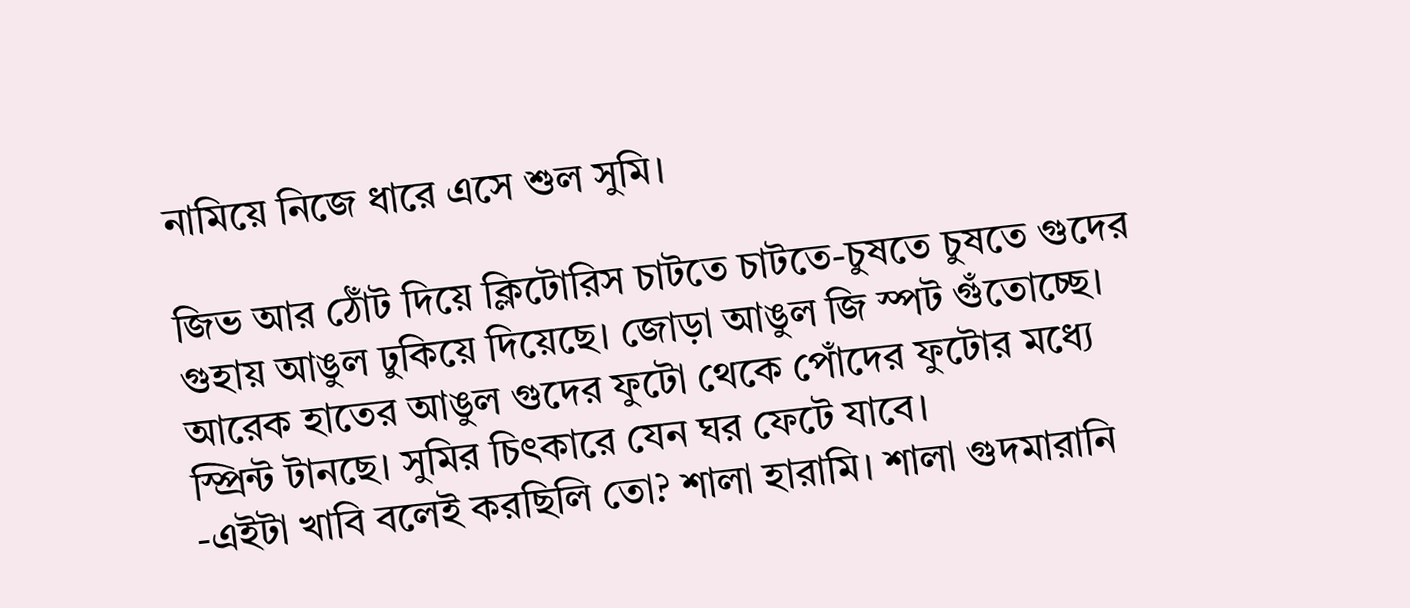নামিয়ে নিজে ধারে এসে শুল সুমি।

জিভ আর ঠোঁট দিয়ে ক্লিটোরিস চাটতে চাটতে-চুষতে চুষতে গুদের গুহায় আঙুল ঢুকিয়ে দিয়েছে। জোড়া আঙুল জি স্পট গুঁতোচ্ছে। আরেক হাতের আঙুল গুদের ফুটো থেকে পোঁদের ফুটোর মধ্যে স্প্রিন্ট টানছে। সুমির চিৎকারে যেন ঘর ফেটে যাবে।
-এইটা খাবি বলেই করছিলি তো? শালা হারামি। শালা গুদমারানি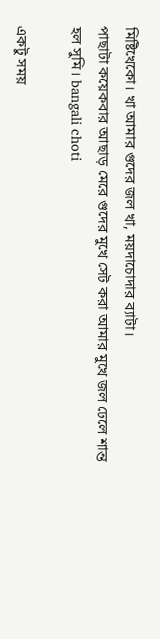মিষ্টিখেকো। খা আমার গুদের জল খা, ময়দাচোদার ব্যাটা।
পাছাটা কয়েকবার আছাড় মেরে গুদের মুখে সেট করা আমার মুখে জল ঢেলে শান্ত হল সুমি। bangali choti

একটু সময়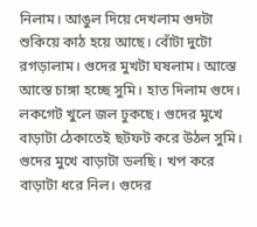নিলাম। আঙুল দিয়ে দেখলাম গুদটা শুকিয়ে কাঠ হয়ে আছে। বোঁটা দুটো রগড়ালাম। গুদের মুখটা ঘষলাম। আস্তে আস্তে চাঙ্গা হচ্ছে সুমি। হাত দিলাম গুদে। লকগেট খুলে জল ঢুকছে। গুদের মুখে বাড়াটা ঠেকাতেই ছটফট করে উঠল সুমি। গুদের মুখে বাড়াটা ডলছি। খপ করে বাড়াটা ধরে নিল। গুদের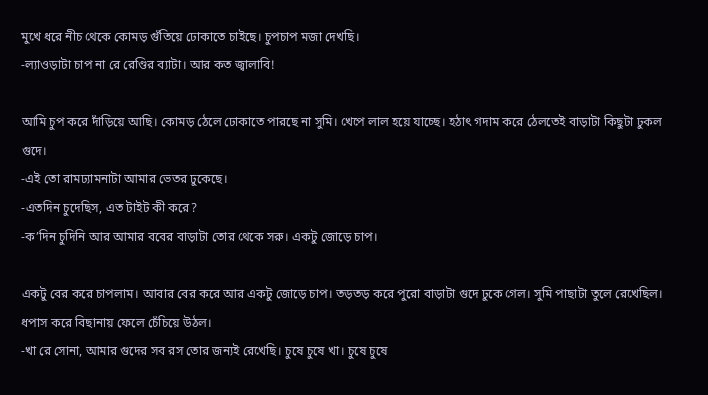মুখে ধরে নীচ থেকে কোমড় গুঁতিয়ে ঢোকাতে চাইছে। চুপচাপ মজা দেখছি।
-ল্যাওড়াটা চাপ না রে রেণ্ডির ব্যাটা। আর কত জ্বালাবি!

আমি চুপ করে দাঁড়িয়ে আছি। কোমড় ঠেলে ঢোকাতে পারছে না সুমি। খেপে লাল হয়ে যাচ্ছে। হঠাৎ গদাম করে ঠেলতেই বাড়াটা কিছুটা ঢুকল গুদে।
-এই তো রামঢ্যামনাটা আমার ভেতর ঢুকেছে।
-এতদিন চুদেছিস, এত টাইট কী করে?
-ক’দিন চুদিনি আর আমার ববের বাড়াটা তোর থেকে সরু। একটু জোড়ে চাপ।

একটু বের করে চাপলাম। আবার বের করে আর একটু জোড়ে চাপ। তড়তড় করে পুরো বাড়াটা গুদে ঢুকে গেল। সুমি পাছাটা তুলে রেখেছিল। ধপাস করে বিছানায় ফেলে চেঁচিয়ে উঠল।
-খা রে সোনা, আমার গুদের সব রস তোর জন্যই রেখেছি। চুষে চুষে খা। চুষে চুষে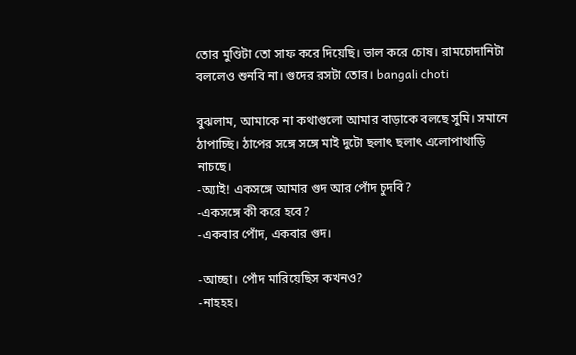তোর মুণ্ডিটা তো সাফ করে দিয়েছি। ভাল করে চোষ। রামচোদানিটা বললেও শুনবি না। গুদের রসটা তোর। bangali choti

বুঝলাম, আমাকে না কথাগুলো আমার বাড়াকে বলছে সুমি। সমানে ঠাপাচ্ছি। ঠাপের সঙ্গে সঙ্গে মাই দুটো ছলাৎ ছলাৎ এলোপাথাড়ি নাচছে।
-অ্যাই! একসঙ্গে আমার গুদ আর পোঁদ চুদবি?
-একসঙ্গে কী করে হবে?
-একবার পোঁদ, একবার গুদ।

-আচ্ছা। পোঁদ মারিয়েছিস কখনও?
-নাহহহ।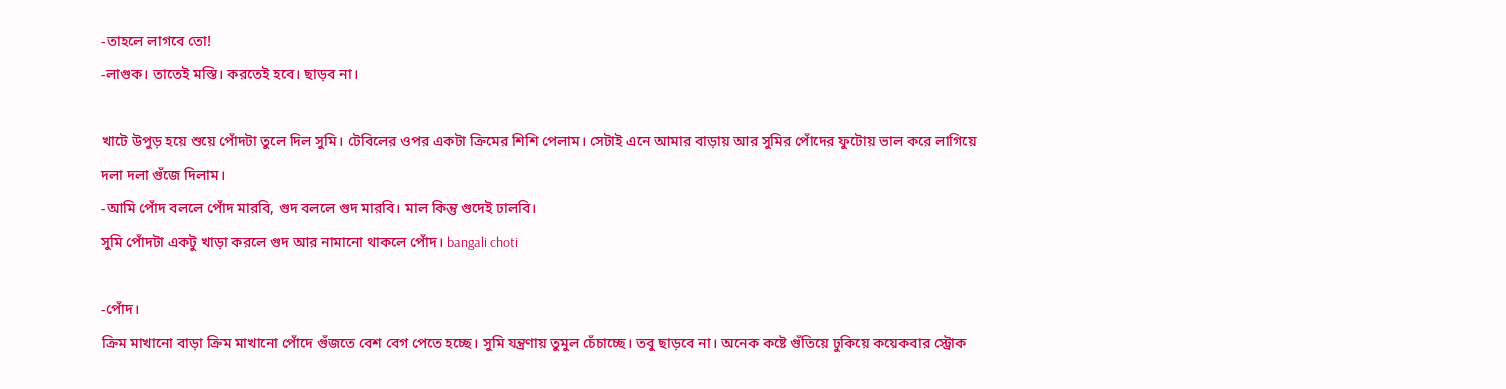-তাহলে লাগবে তো!
-লাগুক। তাতেই মস্তি। করতেই হবে। ছাড়ব না।

খাটে উপুড় হয়ে শুয়ে পোঁদটা তুলে দিল সুমি। টেবিলের ওপর একটা ক্রিমের শিশি পেলাম। সেটাই এনে আমার বাড়ায় আর সুমির পোঁদের ফুটোয় ভাল করে লাগিয়ে দলা দলা গুঁজে দিলাম।
-আমি পোঁদ বললে পোঁদ মারবি, গুদ বললে গুদ মারবি। মাল কিন্তু গুদেই ঢালবি।
সুমি পোঁদটা একটু খাড়া করলে গুদ আর নামানো থাকলে পোঁদ। bangali choti

-পোঁদ।
ক্রিম মাখানো বাড়া ক্রিম মাখানো পোঁদে গুঁজতে বেশ বেগ পেতে হচ্ছে। সুমি যন্ত্রণায় তুমুল চেঁচাচ্ছে। তবু ছাড়বে না। অনেক কষ্টে গুঁতিয়ে ঢুকিয়ে কয়েকবার স্ট্রোক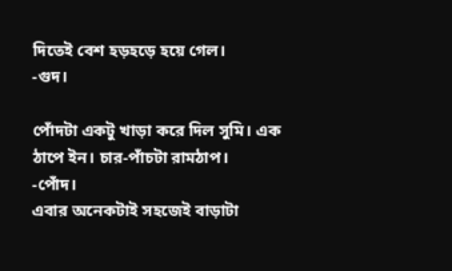দিতেই বেশ হড়হড়ে হয়ে গেল।
-গুদ।

পোঁদটা একটু খাড়া করে দিল সুমি। এক ঠাপে ইন। চার-পাঁচটা রামঠাপ।
-পোঁদ।
এবার অনেকটাই সহজেই বাড়াটা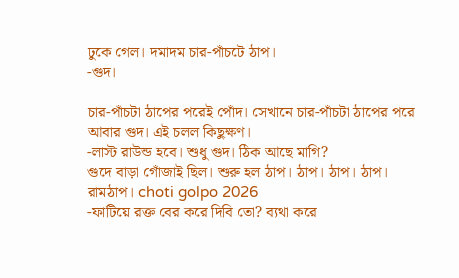ঢুকে গেল। দমাদম চার-পাঁচটে ঠাপ।
-গুদ।

চার-পাঁচটা ঠাপের পরেই পোঁদ। সেখানে চার-পাঁচটা ঠাপের পরে আবার গুদ। এই চলল কিছুক্ষণ।
-লাস্ট রাউন্ড হবে। শুধু গুদ। ঠিক আছে মাগি?
গুদে বাড়া গোঁজাই ছিল। শুরু হল ঠাপ। ঠাপ। ঠাপ। ঠাপ। রামঠাপ। choti golpo 2026
-ফাটিয়ে রক্ত বের করে দিবি তো? ব্যথা করে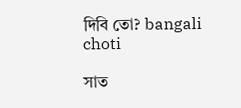দিবি তো? bangali choti

সাত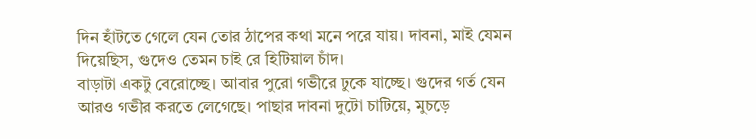দিন হাঁটতে গেলে যেন তোর ঠাপের কথা মনে পরে যায়। দাবনা, মাই যেমন দিয়েছিস, গুদেও তেমন চাই রে হিটিয়াল চাঁদ।
বাড়াটা একটু বেরোচ্ছে। আবার পুরো গভীরে ঢুকে যাচ্ছে। গুদের গর্ত যেন আরও গভীর করতে লেগেছে। পাছার দাবনা দুটো চাটিয়ে, মুচড়ে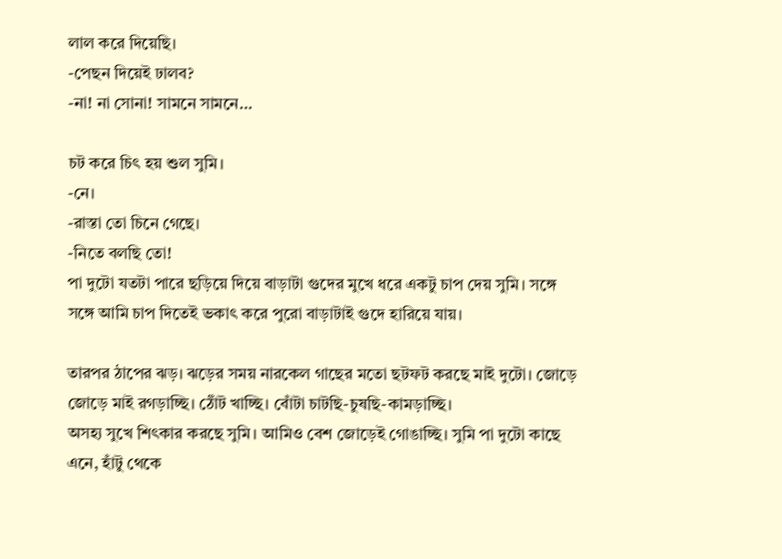লাল করে দিয়েছি।
-পেছন দিয়েই ঢালব?
-না! না সোনা! সামনে সামনে…

চট করে চিৎ হয় শুল সুমি।
-নে।
-রাস্তা তো চিনে গেছে।
-নিতে বলছি তো!
পা দুটো যতটা পারে ছড়িয়ে দিয়ে বাড়াটা গুদের মুখে ধরে একটু চাপ দেয় সুমি। সঙ্গে সঙ্গে আমি চাপ দিতেই ভকাৎ করে পুরো বাড়াটাই গুদে হারিয়ে যায়।

তারপর ঠাপের ঝড়। ঝড়ের সময় নারকেল গাছের মতো ছটফট করছে মাই দুটো। জোড়ে জোড়ে মাই রগড়াচ্ছি। ঠোঁট খাচ্ছি। বোঁটা চাটছি-চুষছি-কামড়াচ্ছি।
অসহ্য সুখে শিৎকার করছে সুমি। আমিও বেশ জোড়েই গোঙাচ্ছি। সুমি পা দুটো কাছে এনে, হাঁটু থেকে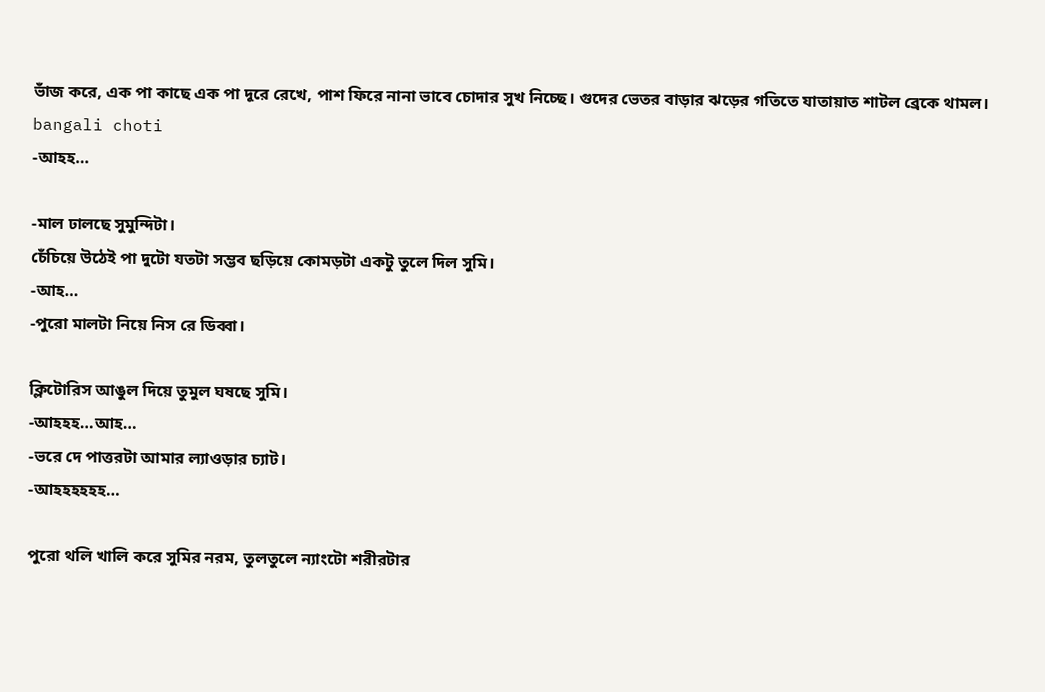ভাঁজ করে, এক পা কাছে এক পা দূরে রেখে, পাশ ফিরে নানা ভাবে চোদার সুখ নিচ্ছে। গুদের ভেতর বাড়ার ঝড়ের গতিতে যাতায়াত শাটল ব্রেকে থামল। bangali choti
-আহহ…

-মাল ঢালছে সুমুন্দিটা।
চেঁচিয়ে উঠেই পা দুটো যতটা সম্ভব ছড়িয়ে কোমড়টা একটু তুলে দিল সুমি।
-আহ…
-পুরো মালটা নিয়ে নিস রে ডিব্বা।

ক্লিটোরিস আঙুল দিয়ে তুমুল ঘষছে সুমি।
-আহহহ…আহ…
-ভরে দে পাত্তরটা আমার ল্যাওড়ার চ্যাট।
-আহহহহহহ…

পুরো থলি খালি করে সুমির নরম, তুলতুলে ন্যাংটো শরীরটার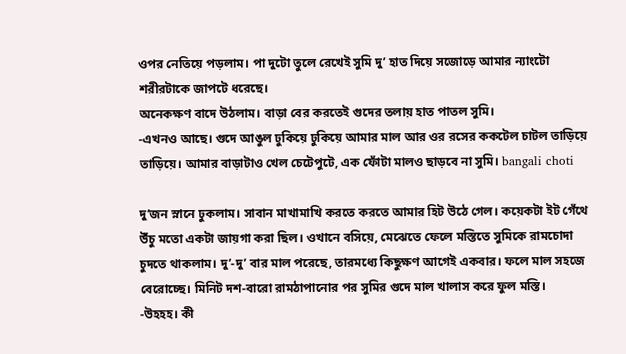ওপর নেতিয়ে পড়লাম। পা দুটো তুলে রেখেই সুমি দু’ হাত দিয়ে সজোড়ে আমার ন্যাংটো শরীরটাকে জাপটে ধরেছে।
অনেকক্ষণ বাদে উঠলাম। বাড়া বের করতেই গুদের তলায় হাত পাতল সুমি।
-এখনও আছে। গুদে আঙুল ঢুকিয়ে ঢুকিয়ে আমার মাল আর ওর রসের ককটেল চাটল তাড়িয়ে তাড়িয়ে। আমার বাড়াটাও খেল চেটেপুটে, এক ফোঁটা মালও ছাড়বে না সুমি। bangali choti

দু’জন স্নানে ঢুকলাম। সাবান মাখামাখি করতে করতে আমার হিট উঠে গেল। কয়েকটা ইট গেঁথে উঁচু মতো একটা জায়গা করা ছিল। ওখানে বসিয়ে, মেঝেতে ফেলে মস্তিতে সুমিকে রামচোদা চুদতে থাকলাম। দু’-দু’ বার মাল পরেছে, তারমধ্যে কিছুক্ষণ আগেই একবার। ফলে মাল সহজে বেরোচ্ছে। মিনিট দশ-বারো রামঠাপানোর পর সুমির গুদে মাল খালাস করে ফুল মস্তি।
-উহহহ। কী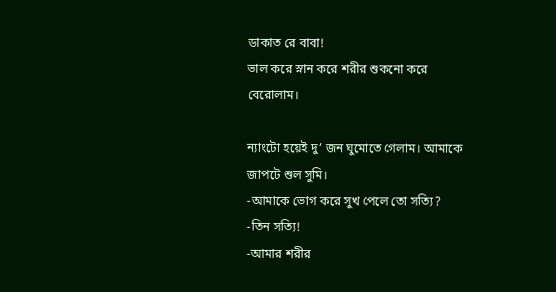ডাকাত রে বাবা!
ভাল করে স্নান করে শরীর শুকনো করে বেরোলাম।

ন্যাংটো হয়েই দু’ জন ঘুমোতে গেলাম। আমাকে জাপটে শুল সুমি।
-আমাকে ভোগ করে সুখ পেলে তো সত্যি?
-তিন সত্যি!
-আমার শরীর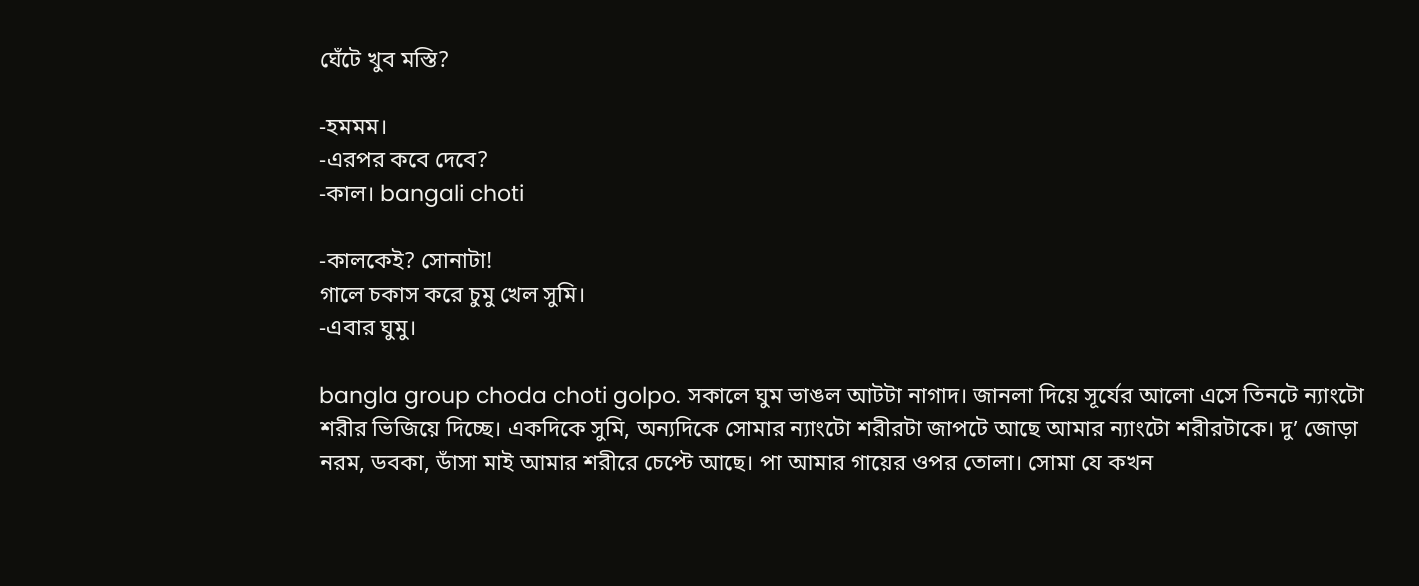ঘেঁটে খুব মস্তি?

-হমমম।
-এরপর কবে দেবে?
-কাল। bangali choti

-কালকেই? সোনাটা!
গালে চকাস করে চুমু খেল সুমি।
-এবার ঘুমু।

bangla group choda choti golpo. সকালে ঘুম ভাঙল আটটা নাগাদ। জানলা দিয়ে সূর্যের আলো এসে তিনটে ন্যাংটো শরীর ভিজিয়ে দিচ্ছে। একদিকে সুমি, অন্যদিকে সোমার ন্যাংটো শরীরটা জাপটে আছে আমার ন্যাংটো শরীরটাকে। দু’ জোড়া নরম, ডবকা, ডাঁসা মাই আমার শরীরে চেপ্টে আছে। পা আমার গায়ের ওপর তোলা। সোমা যে কখন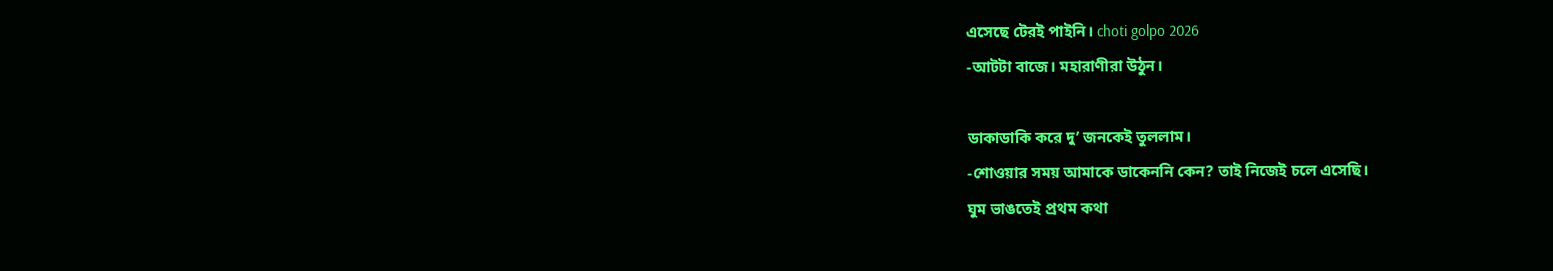এসেছে টেরই পাইনি। choti golpo 2026
-আটটা বাজে। মহারাণীরা উঠুন।

ডাকাডাকি করে দু’ জনকেই তুললাম।
-শোওয়ার সময় আমাকে ডাকেননি কেন? তাই নিজেই চলে এসেছি।
ঘুম ভাঙতেই প্রথম কথা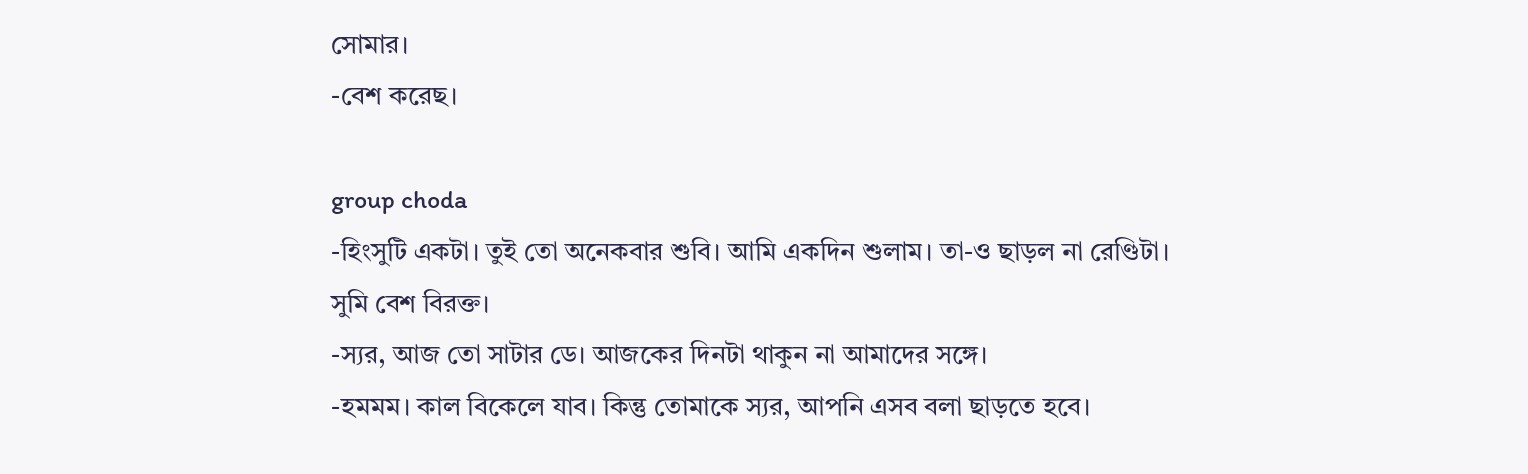সোমার।
-বেশ করেছ।

group choda
-হিংসুটি একটা। তুই তো অনেকবার শুবি। আমি একদিন শুলাম। তা-ও ছাড়ল না রেণ্ডিটা।
সুমি বেশ বিরক্ত।
-স্যর, আজ তো সাটার ডে। আজকের দিনটা থাকুন না আমাদের সঙ্গে।
-হমমম। কাল বিকেলে যাব। কিন্তু তোমাকে স্যর, আপনি এসব বলা ছাড়তে হবে।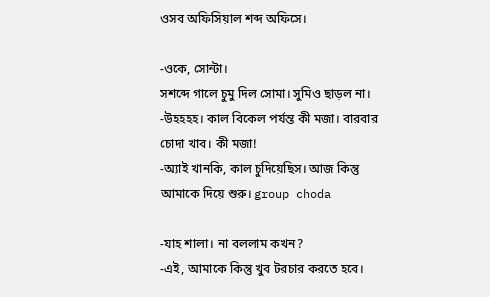ওসব অফিসিয়াল শব্দ অফিসে।

-ওকে, সোন্টা।
সশব্দে গালে চুমু দিল সোমা। সুমিও ছাড়ল না।
-উহহহহ। কাল বিকেল পর্যন্ত কী মজা। বারবার চোদা খাব। কী মজা!
-অ্যাই খানকি, কাল চুদিয়েছিস। আজ কিন্তু আমাকে দিয়ে শুরু। group choda

-যাহ শালা। না বললাম কখন?
-এই, আমাকে কিন্তু খুব টরচার করতে হবে।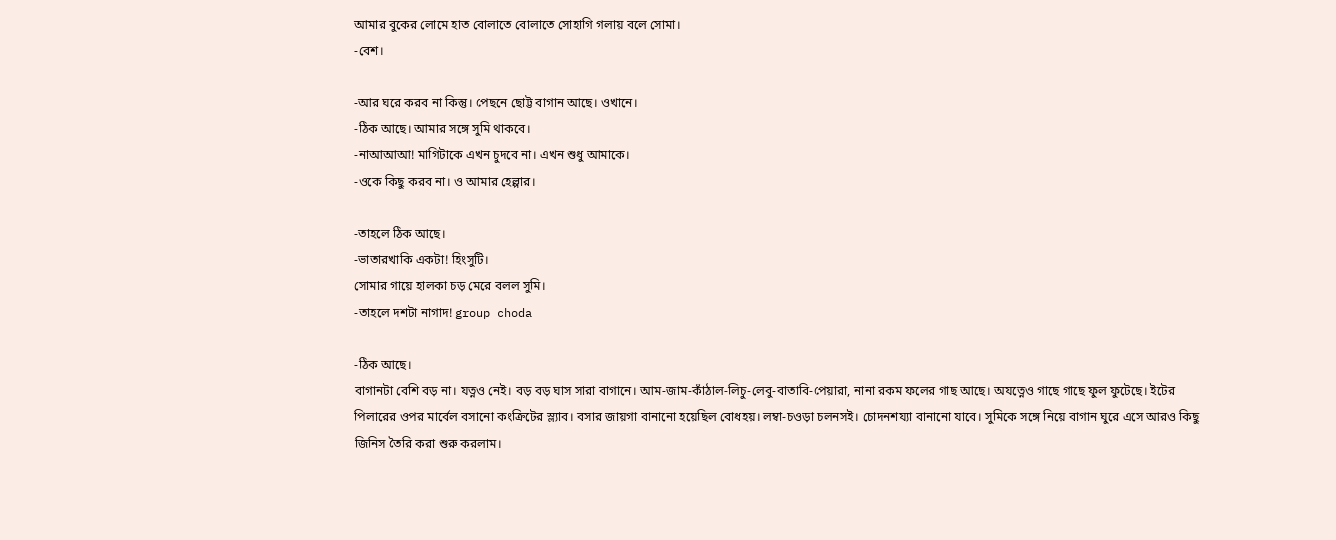আমার বুকের লোমে হাত বোলাতে বোলাতে সোহাগি গলায় বলে সোমা।
-বেশ।

-আর ঘরে করব না কিন্তু। পেছনে ছোট্ট বাগান আছে। ওখানে।
-ঠিক আছে। আমার সঙ্গে সুমি থাকবে।
-নাআআআ! মাগিটাকে এখন চুদবে না। এখন শুধু আমাকে।
-ওকে কিছু করব না। ও আমার হেল্পার।

-তাহলে ঠিক আছে।
-ভাতারখাকি একটা! হিংসুটি।
সোমার গায়ে হালকা চড় মেরে বলল সুমি।
-তাহলে দশটা নাগাদ! group choda

-ঠিক আছে।
বাগানটা বেশি বড় না। যত্নও নেই। বড় বড় ঘাস সারা বাগানে। আম-জাম-কাঁঠাল-লিচু-লেবু-বাতাবি-পেয়ারা, নানা রকম ফলের গাছ আছে। অযত্নেও গাছে গাছে ফুল ফুটেছে। ইটের পিলারের ওপর মার্বেল বসানো কংক্রিটের স্ল্যাব। বসার জায়গা বানানো হয়েছিল বোধহয়। লম্বা-চওড়া চলনসই। চোদনশয্যা বানানো যাবে। সুমিকে সঙ্গে নিয়ে বাগান ঘুরে এসে আরও কিছু জিনিস তৈরি করা শুরু করলাম।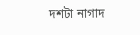দশটা নাগাদ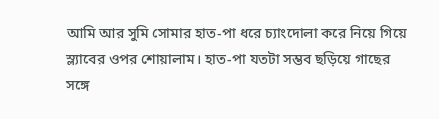আমি আর সুমি সোমার হাত-পা ধরে চ্যাংদোলা করে নিয়ে গিয়ে স্ল্যাবের ওপর শোয়ালাম। হাত-পা যতটা সম্ভব ছড়িয়ে গাছের সঙ্গে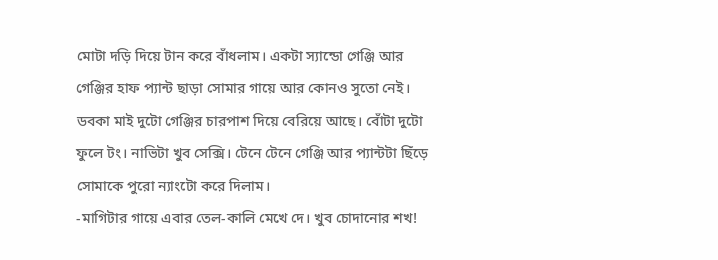মোটা দড়ি দিয়ে টান করে বাঁধলাম। একটা স্যান্ডো গেঞ্জি আর গেঞ্জির হাফ প্যান্ট ছাড়া সোমার গায়ে আর কোনও সুতো নেই। ডবকা মাই দুটো গেঞ্জির চারপাশ দিয়ে বেরিয়ে আছে। বোঁটা দুটো ফুলে টং। নাভিটা খুব সেক্সি। টেনে টেনে গেঞ্জি আর প্যান্টটা ছিঁড়ে সোমাকে পুরো ন্যাংটো করে দিলাম।
-মাগিটার গায়ে এবার তেল-কালি মেখে দে। খুব চোদানোর শখ!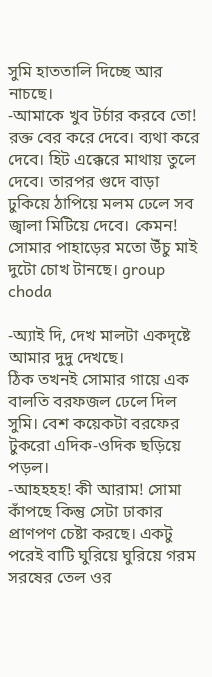সুমি হাততালি দিচ্ছে আর নাচছে।
-আমাকে খুব টর্চার করবে তো! রক্ত বের করে দেবে। ব্যথা করে দেবে। হিট এক্কেরে মাথায় তুলে দেবে। তারপর গুদে বাড়া ঢুকিয়ে ঠাপিয়ে মলম ঢেলে সব জ্বালা মিটিয়ে দেবে। কেমন!
সোমার পাহাড়ের মতো উঁচু মাই দুটো চোখ টানছে। group choda

-অ্যাই দি, দেখ মালটা একদৃষ্টে আমার দুদু দেখছে।
ঠিক তখনই সোমার গায়ে এক বালতি বরফজল ঢেলে দিল সুমি। বেশ কয়েকটা বরফের টুকরো এদিক-ওদিক ছড়িয়ে পড়ল।
-আহহহহ! কী আরাম! সোমা কাঁপছে কিন্তু সেটা ঢাকার প্রাণপণ চেষ্টা করছে। একটু পরেই বাটি ঘুরিয়ে ঘুরিয়ে গরম সরষের তেল ওর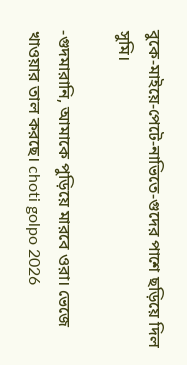বুকে-মাইয়ে-পেটে-নাভিতে-গুদের পাশে ছড়িয়ে দিল সুমি।

-গুদমারানি, আমাকে পুড়িয়ে মারবে ওরা। ভেজে খাওয়ার তাল করছে। choti golpo 2026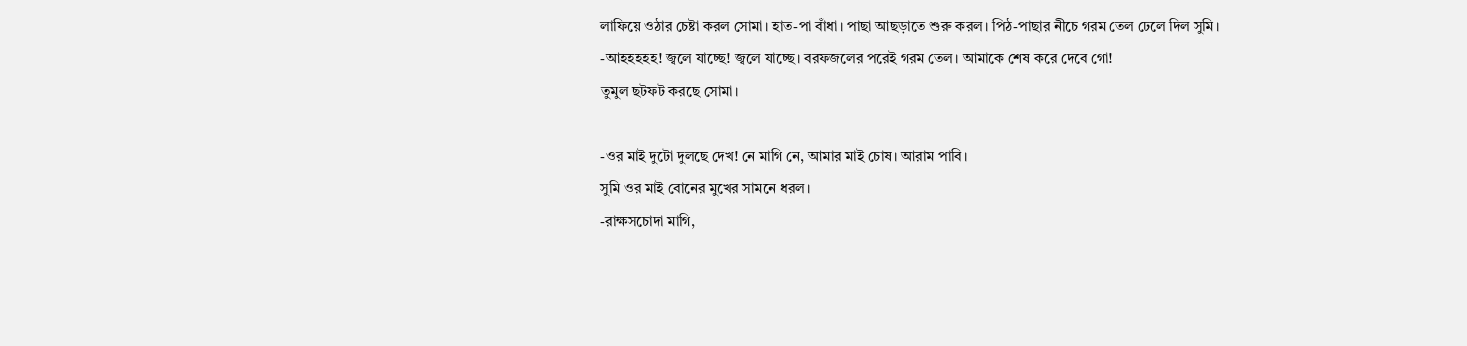লাফিয়ে ওঠার চেষ্টা করল সোমা। হাত-পা বাঁধা। পাছা আছড়াতে শুরু করল। পিঠ-পাছার নীচে গরম তেল ঢেলে দিল সুমি।
-আহহহহহ! জ্বলে যাচ্ছে! জ্বলে যাচ্ছে। বরফজলের পরেই গরম তেল। আমাকে শেষ করে দেবে গো!
তুমুল ছটফট করছে সোমা।

-ওর মাই দুটো দুলছে দেখ! নে মাগি নে, আমার মাই চোষ। আরাম পাবি।
সুমি ওর মাই বোনের মুখের সামনে ধরল।
-রাক্ষসচোদা মাগি,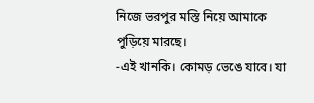নিজে ভরপুর মস্তি নিয়ে আমাকে পুড়িয়ে মারছে।
-এই খানকি। কোমড় ভেঙে যাবে। যা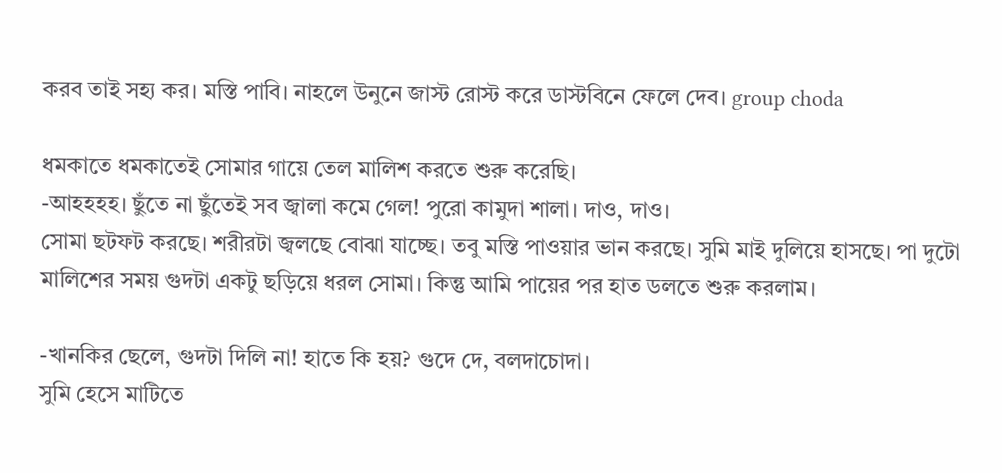করব তাই সহ্য কর। মস্তি পাবি। নাহলে উনুনে জাস্ট রোস্ট করে ডাস্টবিনে ফেলে দেব। group choda

ধমকাতে ধমকাতেই সোমার গায়ে তেল মালিশ করতে শুরু করেছি।
-আহহহহ। ছুঁতে না ছুঁতেই সব জ্বালা কমে গেল! পুরো কামুদা শালা। দাও, দাও।
সোমা ছটফট করছে। শরীরটা জ্বলছে বোঝা যাচ্ছে। তবু মস্তি পাওয়ার ভান করছে। সুমি মাই দুলিয়ে হাসছে। পা দুটো মালিশের সময় গুদটা একটু ছড়িয়ে ধরল সোমা। কিন্তু আমি পায়ের পর হাত ডলতে শুরু করলাম।

-খানকির ছেলে, গুদটা দিলি না! হাতে কি হয়? গুদে দে, বলদাচোদা।
সুমি হেসে মাটিতে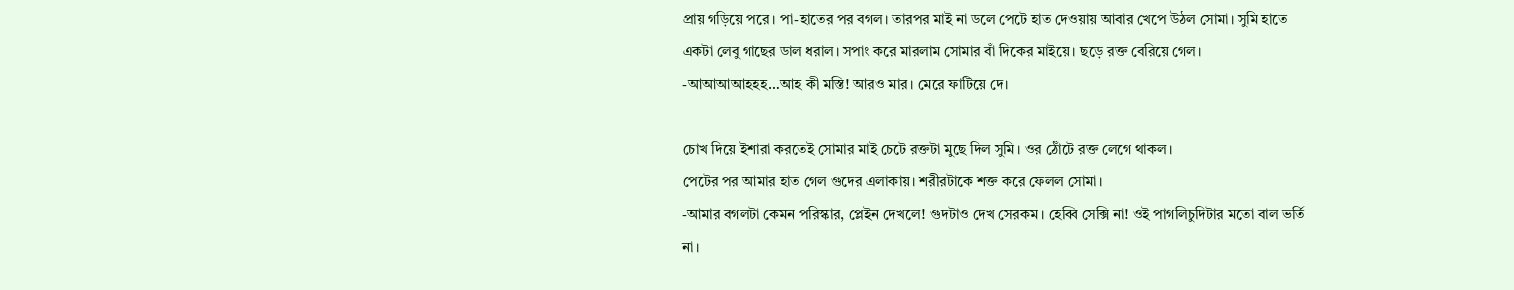প্রায় গড়িয়ে পরে। পা-হাতের পর বগল। তারপর মাই না ডলে পেটে হাত দেওয়ায় আবার খেপে উঠল সোমা। সুমি হাতে একটা লেবু গাছের ডাল ধরাল। সপাং করে মারলাম সোমার বাঁ দিকের মাইয়ে। ছড়ে রক্ত বেরিয়ে গেল।
-আআআআহহহ…আহ কী মস্তি! আরও মার। মেরে ফাটিয়ে দে।

চোখ দিয়ে ইশারা করতেই সোমার মাই চেটে রক্তটা মুছে দিল সুমি। ওর ঠোঁটে রক্ত লেগে থাকল।
পেটের পর আমার হাত গেল গুদের এলাকায়। শরীরটাকে শক্ত করে ফেলল সোমা।
-আমার বগলটা কেমন পরিস্কার, প্লেইন দেখলে! গুদটাও দেখ সেরকম। হেব্বি সেক্সি না! ওই পাগলিচুদিটার মতো বাল ভর্তি না।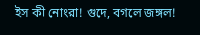ইস কী নোংরা! গুদে, বগলে জঙ্গল!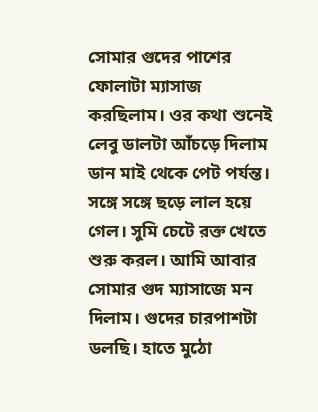সোমার গুদের পাশের ফোলাটা ম্যাসাজ করছিলাম। ওর কথা শুনেই লেবু ডালটা আঁচড়ে দিলাম ডান মাই থেকে পেট পর্যন্ত। সঙ্গে সঙ্গে ছড়ে লাল হয়ে গেল। সুমি চেটে রক্ত খেতে শুরু করল। আমি আবার সোমার গুদ ম্যাসাজে মন দিলাম। গুদের চারপাশটা ডলছি। হাতে মুঠো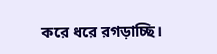করে ধরে রগড়াচ্ছি।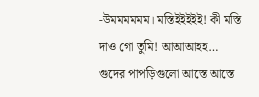-উমমমমমম। মস্তিইইইইই! কী মস্তি দাও গো তুমি! আআআহহ…
গুদের পাপড়িগুলো আস্তে আস্তে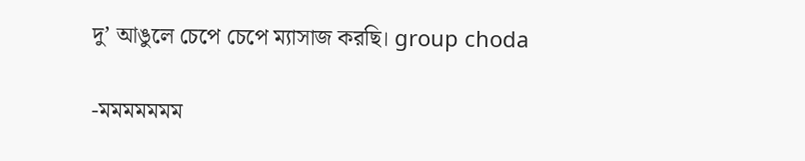দু’ আঙুলে চেপে চেপে ম্যাসাজ করছি। group choda

-মমমমমমম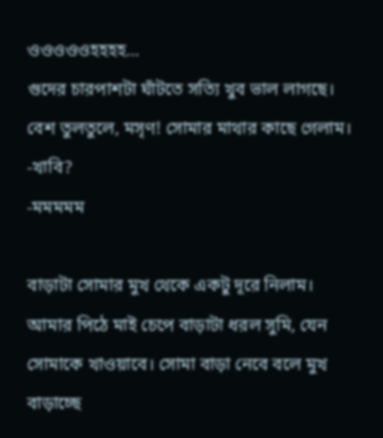ওওওওওহহহহ…
গুদের চারপাশটা ঘাঁটতে সত্যি খুব ভাল লাগছে। বেশ তুলতুলে, মসৃণ! সোমার মাথার কাছে গেলাম।
-খাবি?
-মমমমম

বাড়াটা সোমার মুখ থেকে একটু দূরে নিলাম। আমার পিঠে মাই চেপে বাড়াটা ধরল সুমি, যেন সোমাকে খাওয়াবে। সোমা বাড়া নেবে বলে মুখ বাড়াচ্ছে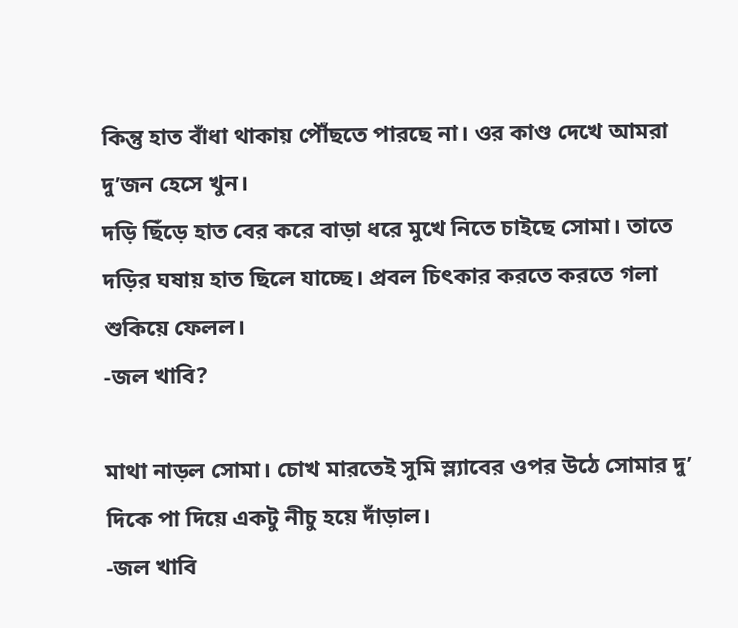কিন্তু হাত বাঁধা থাকায় পৌঁছতে পারছে না। ওর কাণ্ড দেখে আমরা দু’জন হেসে খুন।
দড়ি ছিঁড়ে হাত বের করে বাড়া ধরে মুখে নিতে চাইছে সোমা। তাতে দড়ির ঘষায় হাত ছিলে যাচ্ছে। প্রবল চিৎকার করতে করতে গলা শুকিয়ে ফেলল।
-জল খাবি?

মাথা নাড়ল সোমা। চোখ মারতেই সুমি স্ল্যাবের ওপর উঠে সোমার দু’ দিকে পা দিয়ে একটু নীচু হয়ে দাঁড়াল।
-জল খাবি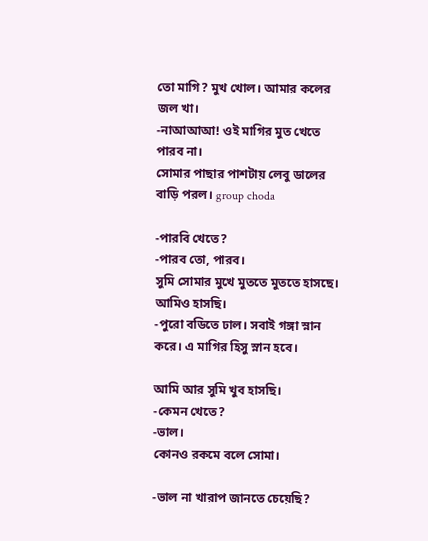তো মাগি? মুখ খোল। আমার কলের জল খা।
-নাআআআ! ওই মাগির মুত খেতে পারব না।
সোমার পাছার পাশটায় লেবু ডালের বাড়ি পরল। group choda

-পারবি খেতে?
-পারব তো, পারব।
সুমি সোমার মুখে মুততে মুততে হাসছে। আমিও হাসছি।
-পুরো বডিতে ঢাল। সবাই গঙ্গা স্নান করে। এ মাগির হিসু স্নান হবে।

আমি আর সুমি খুব হাসছি।
-কেমন খেতে?
-ভাল।
কোনও রকমে বলে সোমা।

-ভাল না খারাপ জানতে চেয়েছি?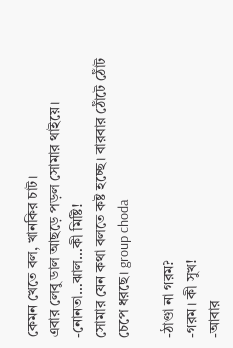কেমন খেতে বল, খানকির চাট।
এবার লেবু ডাল আছড়ে পড়ল সোমার থাইয়ে।
-নোনতা…ঝাল…কী মিষ্টি!
সোমার যেন কথা বলতে কষ্ট হচ্ছে। বারবার ঠোঁটে ঠোঁট চেপে ধরছে। group choda

-ঠাণ্ডা না গরম?
-গরম। কী সুখ!
-আবার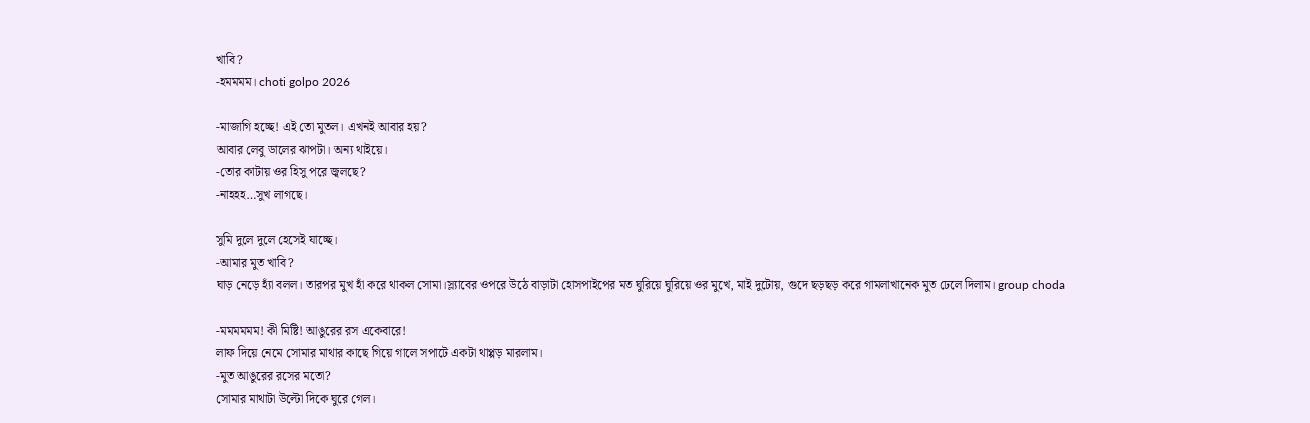খাবি?
-হমমমম। choti golpo 2026

-মাজাগি হচ্ছে! এই তো মুতল। এখনই আবার হয়?
আবার লেবু ডালের ঝাপটা। অন্য থাইয়ে।
-তোর কাটায় ওর হিসু পরে জ্বলছে?
-নাহহহ…সুখ লাগছে।

সুমি দুলে দুলে হেসেই যাচ্ছে।
-আমার মুত খাবি?
ঘাড় নেড়ে হ্যাঁ বলল। তারপর মুখ হাঁ করে থাকল সোমা।স্ল্যাবের ওপরে উঠে বাড়াটা হোসপাইপের মত ঘুরিয়ে ঘুরিয়ে ওর মুখে, মাই দুটোয়, গুদে ছড়ছড় করে গামলাখানেক মুত ঢেলে দিলাম। group choda

-মমমমমম! কী মিষ্টি! আঙুরের রস একেবারে!
লাফ দিয়ে নেমে সোমার মাথার কাছে গিয়ে গালে সপাটে একটা থাপ্পড় মারলাম।
-মুত আঙুরের রসের মতো?
সোমার মাথাটা উল্টো দিকে ঘুরে গেল।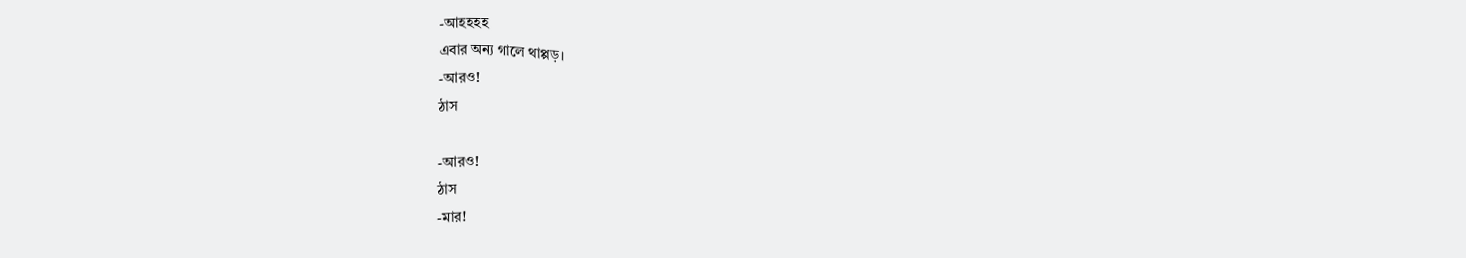-আহহহহ
এবার অন্য গালে থাপ্পড়।
-আরও!
ঠাস

-আরও!
ঠাস
-মার!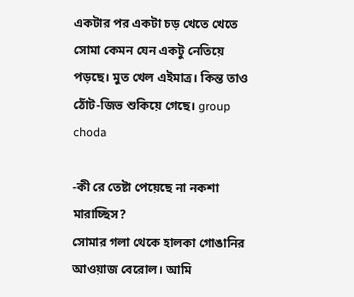একটার পর একটা চড় খেতে খেতে সোমা কেমন যেন একটু নেতিয়ে পড়ছে। মুত খেল এইমাত্র। কিন্ত তাও ঠোঁট-জিভ শুকিয়ে গেছে। group choda

-কী রে তেষ্টা পেয়েছে না নকশা মারাচ্ছিস?
সোমার গলা থেকে হালকা গোঙানির আওয়াজ বেরোল। আমি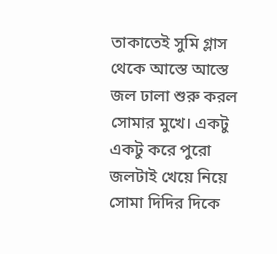তাকাতেই সুমি গ্লাস থেকে আস্তে আস্তে জল ঢালা শুরু করল সোমার মুখে। একটু একটু করে পুরো জলটাই খেয়ে নিয়ে সোমা দিদির দিকে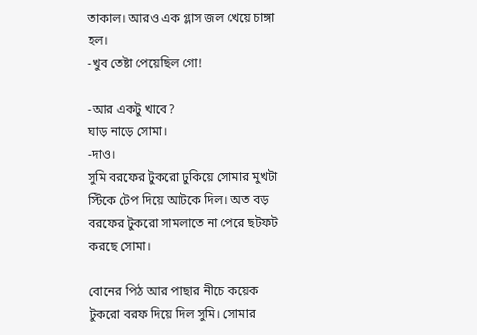তাকাল। আরও এক গ্লাস জল খেয়ে চাঙ্গা হল।
-খুব তেষ্টা পেয়েছিল গো!

-আর একটু খাবে?
ঘাড় নাড়ে সোমা।
-দাও।
সুমি বরফের টুকরো ঢুকিয়ে সোমার মুখটা স্টিকে টেপ দিয়ে আটকে দিল। অত বড় বরফের টুকরো সামলাতে না পেরে ছটফট করছে সোমা।

বোনের পিঠ আর পাছার নীচে কয়েক টুকরো বরফ দিয়ে দিল সুমি। সোমার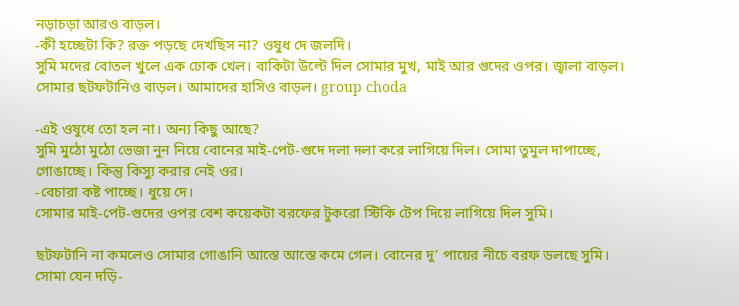নড়াচড়া আরও বাড়ল।
-কী হচ্ছেটা কি? রক্ত পড়ছে দেখছিস না? ওষুধ দে জলদি।
সুমি মদের বোতল খুলে এক ঢোক খেল। বাকিটা উল্টে দিল সোমার মুখ, মাই আর গুদের ওপর। জ্বালা বাড়ল। সোমার ছটফটানিও বাড়ল। আমাদের হাসিও বাড়ল। group choda

-এই ওষুধে তো হল না। অন্য কিছু আছে?
সুমি মুঠো মুঠো ভেজা নুন নিয়ে বোনের মাই-পেট-গুদে দলা দলা করে লাগিয়ে দিল। সোমা তুমুল দাপাচ্ছে, গোঙাচ্ছে। কিন্তু কিস্যু করার নেই ওর।
-বেচারা কষ্ট পাচ্ছে। ধুয়ে দে।
সোমার মাই-পেট-গুদের ওপর বেশ কয়েকটা বরফের টুকরো স্টিকি টেপ দিয়ে লাগিয়ে দিল সুমি।

ছটফটানি না কমলেও সোমার গোঙানি আস্তে আস্তে কমে গেল। বোনের দু’ পায়ের নীচে বরফ ডলছে সুমি। সোমা যেন দড়ি-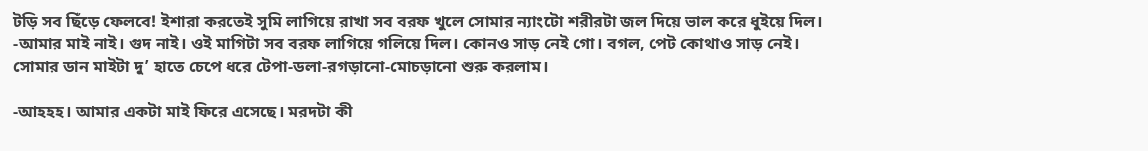টড়ি সব ছিঁড়ে ফেলবে! ইশারা করতেই সুমি লাগিয়ে রাখা সব বরফ খুলে সোমার ন্যাংটো শরীরটা জল দিয়ে ভাল করে ধুইয়ে দিল।
-আমার মাই নাই। গুদ নাই। ওই মাগিটা সব বরফ লাগিয়ে গলিয়ে দিল। কোনও সাড় নেই গো। বগল, পেট কোথাও সাড় নেই।
সোমার ডান মাইটা দু’ হাতে চেপে ধরে টেপা-ডলা-রগড়ানো-মোচড়ানো শুরু করলাম।

-আহহহ। আমার একটা মাই ফিরে এসেছে। মরদটা কী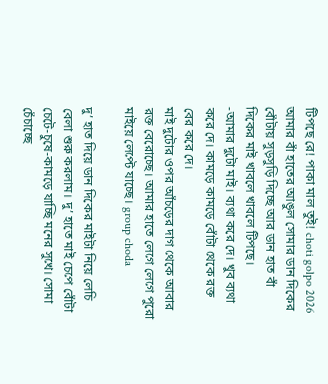টিপছে রে! পাকা মাল তুই! choti golpo 2026
আমার বাঁ হাতের আঙুল সোমার ডান দিকের বোঁটায় সুড়সুড়ি দিচ্ছে আর ডান হাত বাঁ দিকের মাই খাবলে খাবলে টিপছে।
-আমার দুটো মাই। ব্যথা করে দে। খুব ব্যথা করে দে। কামড়ে কামড়ে বোঁটা থেকে রক্ত বের করে দে।
মাই দুটোর ওপর আঁচড়ের দাগ থেকে আবার রক্ত বেরোচ্ছে। আমার হাতে লেগে লেগে পুরো মাইয়ে লেপ্টে যাচ্ছে। group choda

দু’ হাত দিয়ে ডান দিকের মাইটা নিয়ে লেচি বেলা শুরু করলাম। দু’ হাতে মাই চেপে বোঁটা চেটে-চুষে-কামড়ে যাচ্ছি মনের সুখে। সোমা চেঁচাচ্ছে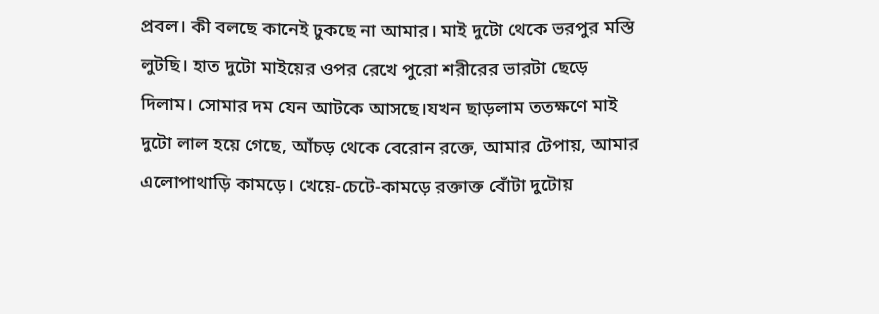প্রবল। কী বলছে কানেই ঢুকছে না আমার। মাই দুটো থেকে ভরপুর মস্তি লুটছি। হাত দুটো মাইয়ের ওপর রেখে পুরো শরীরের ভারটা ছেড়ে দিলাম। সোমার দম যেন আটকে আসছে।যখন ছাড়লাম ততক্ষণে মাই দুটো লাল হয়ে গেছে, আঁচড় থেকে বেরোন রক্তে, আমার টেপায়, আমার এলোপাথাড়ি কামড়ে। খেয়ে-চেটে-কামড়ে রক্তাক্ত বোঁটা দুটোয়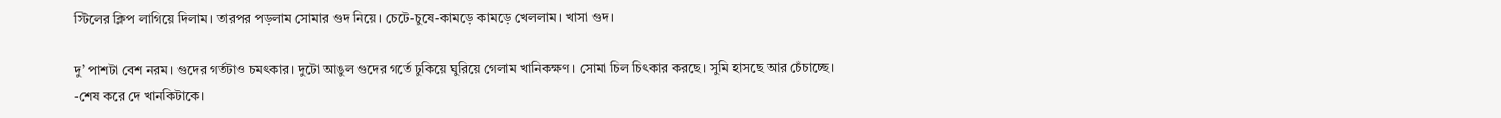স্টিলের ক্লিপ লাগিয়ে দিলাম। তারপর পড়লাম সোমার গুদ নিয়ে। চেটে-চুষে-কামড়ে কামড়ে খেললাম। খাসা গুদ।

দু’ পাশটা বেশ নরম। গুদের গর্তটাও চমৎকার। দুটো আঙুল গুদের গর্তে ঢুকিয়ে ঘুরিয়ে গেলাম খানিকক্ষণ। সোমা চিল চিৎকার করছে। সুমি হাসছে আর চেঁচাচ্ছে।
-শেষ করে দে খানকিটাকে।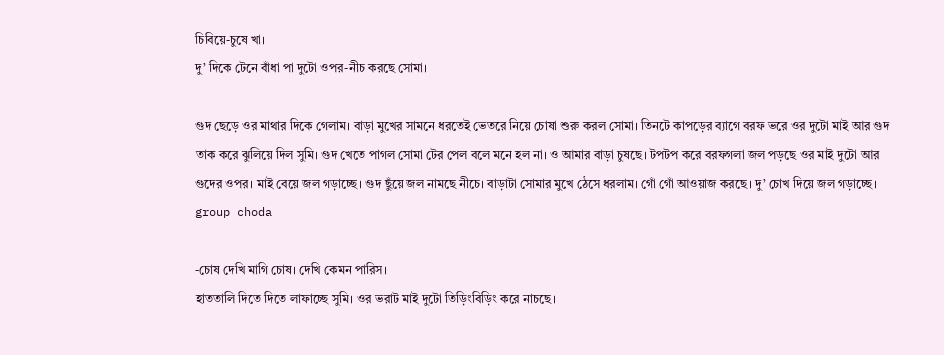চিবিয়ে-চুষে খা।
দু’ দিকে টেনে বাঁধা পা দুটো ওপর-নীচ করছে সোমা।

গুদ ছেড়ে ওর মাথার দিকে গেলাম। বাড়া মুখের সামনে ধরতেই ভেতরে নিয়ে চোষা শুরু করল সোমা। তিনটে কাপড়ের ব্যাগে বরফ ভরে ওর দুটো মাই আর গুদ তাক করে ঝুলিয়ে দিল সুমি। গুদ খেতে পাগল সোমা টের পেল বলে মনে হল না। ও আমার বাড়া চুষছে। টপটপ করে বরফগলা জল পড়ছে ওর মাই দুটো আর গুদের ওপর। মাই বেয়ে জল গড়াচ্ছে। গুদ ছুঁয়ে জল নামছে নীচে। বাড়াটা সোমার মুখে ঠেসে ধরলাম। গোঁ গোঁ আওয়াজ করছে। দু’ চোখ দিয়ে জল গড়াচ্ছে। group choda

-চোষ দেখি মাগি চোষ। দেখি কেমন পারিস।
হাততালি দিতে দিতে লাফাচ্ছে সুমি। ওর ভরাট মাই দুটো তিড়িংবিড়িং করে নাচছে।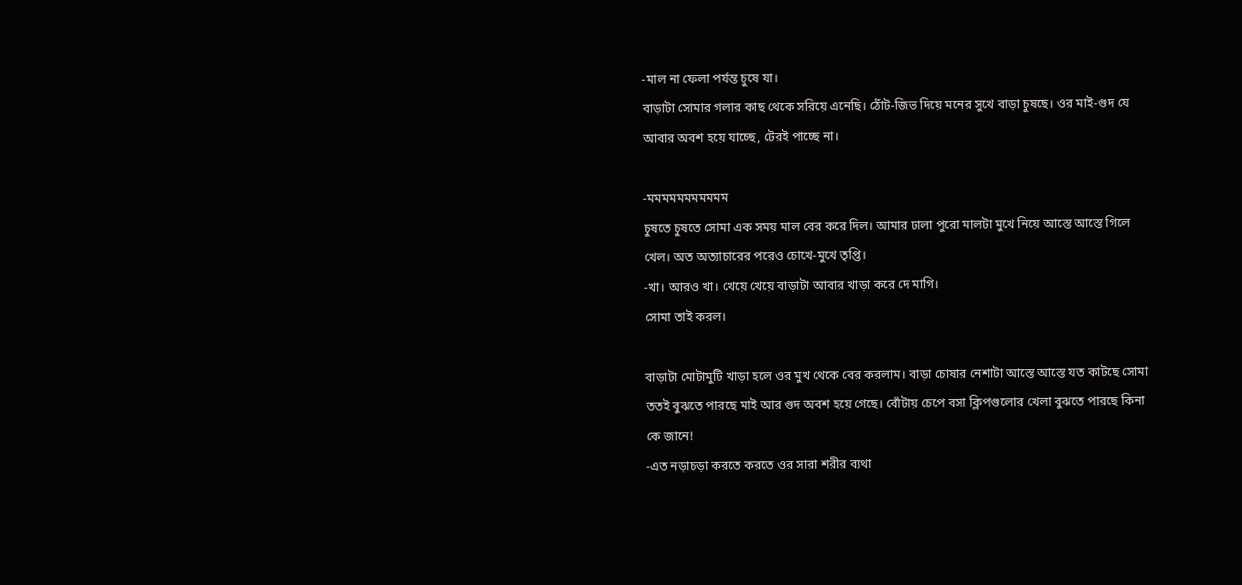-মাল না ফেলা পর্যন্ত চুষে যা।
বাড়াটা সোমার গলার কাছ থেকে সরিয়ে এনেছি। ঠোঁট-জিভ দিয়ে মনের সুখে বাড়া চুষছে। ওর মাই-গুদ যে আবার অবশ হয়ে যাচ্ছে, টেরই পাচ্ছে না।

-মমমমমমমমমমম
চুষতে চুষতে সোমা এক সময় মাল বের করে দিল। আমার ঢালা পুরো মালটা মুখে নিয়ে আস্তে আস্তে গিলে খেল। অত অত্যাচারের পরেও চোখে-মুখে তৃপ্তি।
-খা। আরও খা। খেয়ে খেয়ে বাড়াটা আবার খাড়া করে দে মাগি।
সোমা তাই করল।

বাড়াটা মোটামুটি খাড়া হলে ওর মুখ থেকে বের করলাম। বাড়া চোষার নেশাটা আস্তে আস্তে যত কাটছে সোমা ততই বুঝতে পারছে মাই আর গুদ অবশ হয়ে গেছে। বোঁটায় চেপে বসা ক্লিপগুলোর খেলা বুঝতে পারছে কিনা কে জানে!
-এত নড়াচড়া করতে করতে ওর সারা শরীর ব্যথা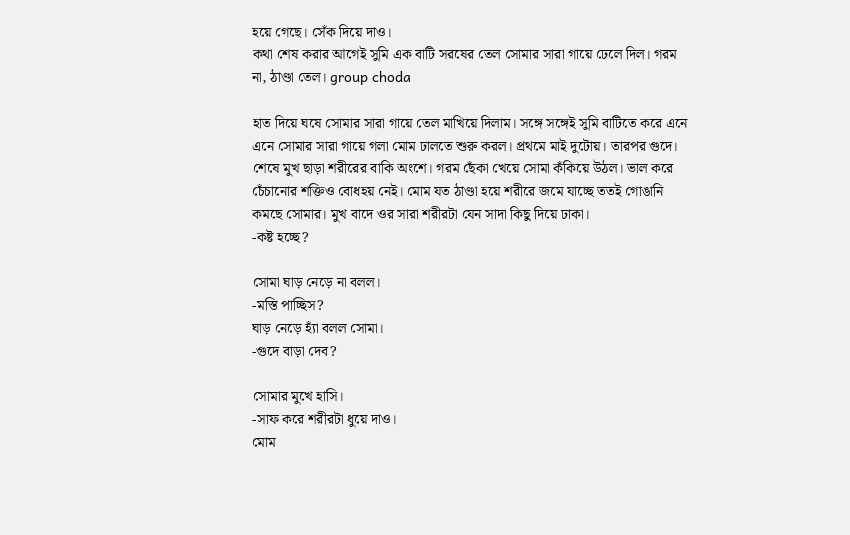হয়ে গেছে। সেঁক দিয়ে দাও।
কথা শেষ করার আগেই সুমি এক বাটি সরষের তেল সোমার সারা গায়ে ঢেলে দিল। গরম না, ঠাণ্ডা তেল। group choda

হাত দিয়ে ঘষে সোমার সারা গায়ে তেল মাখিয়ে দিলাম। সঙ্গে সঙ্গেই সুমি বাটিতে করে এনে এনে সোমার সারা গায়ে গলা মোম ঢালতে শুরু করল। প্রথমে মাই দুটোয়। তারপর গুদে। শেষে মুখ ছাড়া শরীরের বাকি অংশে। গরম ছেঁকা খেয়ে সোমা কঁকিয়ে উঠল। ভাল করে চেঁচানোর শক্তিও বোধহয় নেই। মোম যত ঠাণ্ডা হয়ে শরীরে জমে যাচ্ছে ততই গোঙানি কমছে সোমার। মুখ বাদে ওর সারা শরীরটা যেন সাদা কিছু দিয়ে ঢাকা।
-কষ্ট হচ্ছে?

সোমা ঘাড় নেড়ে না বলল।
-মস্তি পাচ্ছিস?
ঘাড় নেড়ে হ্যাঁ বলল সোমা।
-গুদে বাড়া দেব?

সোমার মুখে হাসি।
-সাফ করে শরীরটা ধুয়ে দাও।
মোম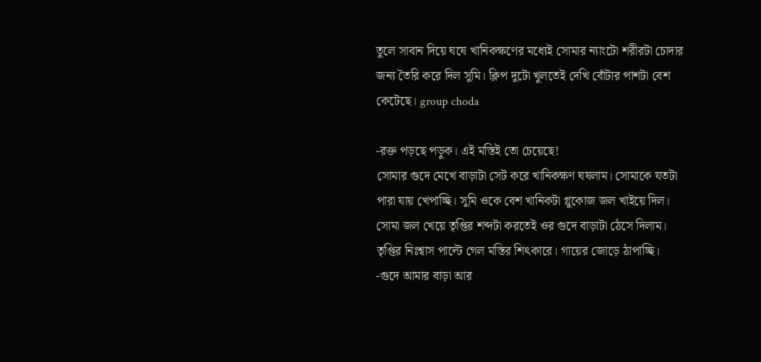তুলে সাবান দিয়ে ঘষে খানিকক্ষণের মধ্যেই সোমার ন্যাংটো শরীরটা চোদার জন্য তৈরি করে দিল সুমি। ক্লিপ দুটো খুলতেই দেখি বোঁটার পাশটা বেশ কেটেছে। group choda

-রক্ত পড়ছে পড়ুক। এই মস্তিই তো চেয়েছে!
সোমার গুদে মেখে বাড়াটা সেট করে খানিকক্ষণ ঘষলাম। সোমাকে যতটা পারা যায় খেপাচ্ছি। সুমি ওকে বেশ খানিকটা গ্লুকোজ জল খাইয়ে দিল। সোমা জল খেয়ে তৃপ্তির শব্দটা করতেই ওর গুদে বাড়াটা ঠেসে দিলাম। তৃপ্তির নিঃশ্বাস পাল্টে গেল মস্তির শিৎকারে। গায়ের জোড়ে ঠাপাচ্ছি।
-গুদে আমার বাড়া আর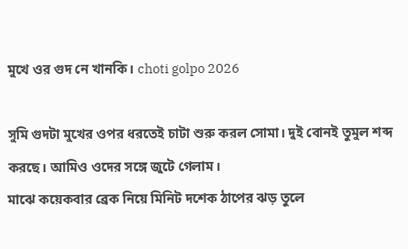মুখে ওর গুদ নে খানকি। choti golpo 2026

সুমি গুদটা মুখের ওপর ধরতেই চাটা শুরু করল সোমা। দুই বোনই তুমুল শব্দ করছে। আমিও ওদের সঙ্গে জুটে গেলাম।
মাঝে কয়েকবার ব্রেক নিয়ে মিনিট দশেক ঠাপের ঝড় তুলে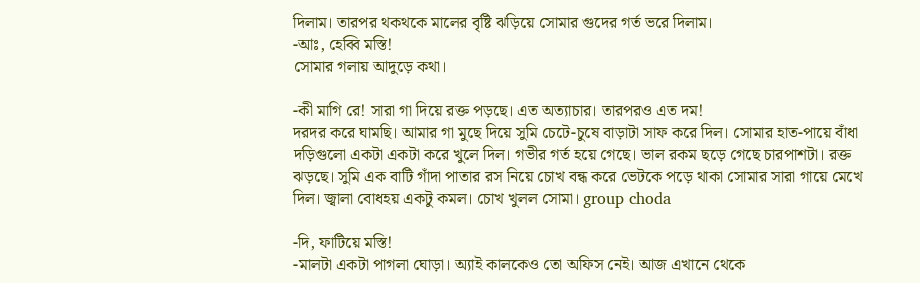দিলাম। তারপর থকথকে মালের বৃষ্টি ঝড়িয়ে সোমার গুদের গর্ত ভরে দিলাম।
-আঃ, হেব্বি মস্তি!
সোমার গলায় আদুড়ে কথা।

-কী মাগি রে! সারা গা দিয়ে রক্ত পড়ছে। এত অত্যাচার। তারপরও এত দম!
দরদর করে ঘামছি। আমার গা মুছে দিয়ে সুমি চেটে-চুষে বাড়াটা সাফ করে দিল। সোমার হাত-পায়ে বাঁধা দড়িগুলো একটা একটা করে খুলে দিল। গভীর গর্ত হয়ে গেছে। ভাল রকম ছড়ে গেছে চারপাশটা। রক্ত ঝড়ছে। সুমি এক বাটি গাঁদা পাতার রস নিয়ে চোখ বন্ধ করে ভেটকে পড়ে থাকা সোমার সারা গায়ে মেখে দিল। জ্বালা বোধহয় একটু কমল। চোখ খুলল সোমা। group choda

-দি, ফাটিয়ে মস্তি!
-মালটা একটা পাগলা ঘোড়া। অ্যাই কালকেও তো অফিস নেই। আজ এখানে থেকে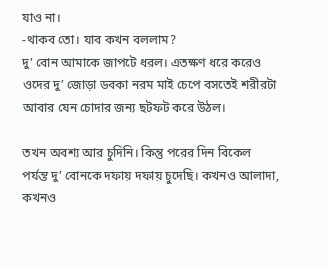যাও না।
-থাকব তো। যাব কখন বললাম?
দু’ বোন আমাকে জাপটে ধরল। এতক্ষণ ধরে করেও ওদের দু’ জোড়া ডবকা নরম মাই চেপে বসতেই শরীরটা আবার যেন চোদার জন্য ছটফট করে উঠল।

তখন অবশ্য আর চুদিনি। কিন্তু পরের দিন বিকেল পর্যন্ত দু’ বোনকে দফায় দফায় চুদেছি। কখনও আলাদা, কখনও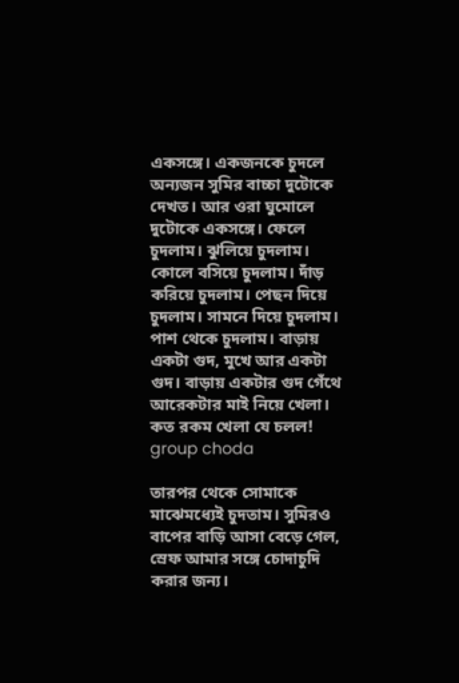একসঙ্গে। একজনকে চুদলে অন্যজন সুমির বাচ্চা দুটোকে দেখত। আর ওরা ঘুমোলে দুটোকে একসঙ্গে। ফেলে চুদলাম। ঝুলিয়ে চুদলাম। কোলে বসিয়ে চুদলাম। দাঁড় করিয়ে চুদলাম। পেছন দিয়ে চুদলাম। সামনে দিয়ে চুদলাম। পাশ থেকে চুদলাম। বাড়ায় একটা গুদ, মুখে আর একটা গুদ। বাড়ায় একটার গুদ গেঁথে আরেকটার মাই নিয়ে খেলা। কত রকম খেলা যে চলল! group choda

তারপর থেকে সোমাকে মাঝেমধ্যেই চুদতাম। সুমিরও বাপের বাড়ি আসা বেড়ে গেল, স্রেফ আমার সঙ্গে চোদাচুদি করার জন্য।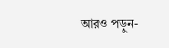আরও পড়ুন-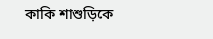কাকি শাশুড়িকে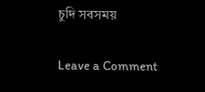চুদি সবসময়

Leave a Comment